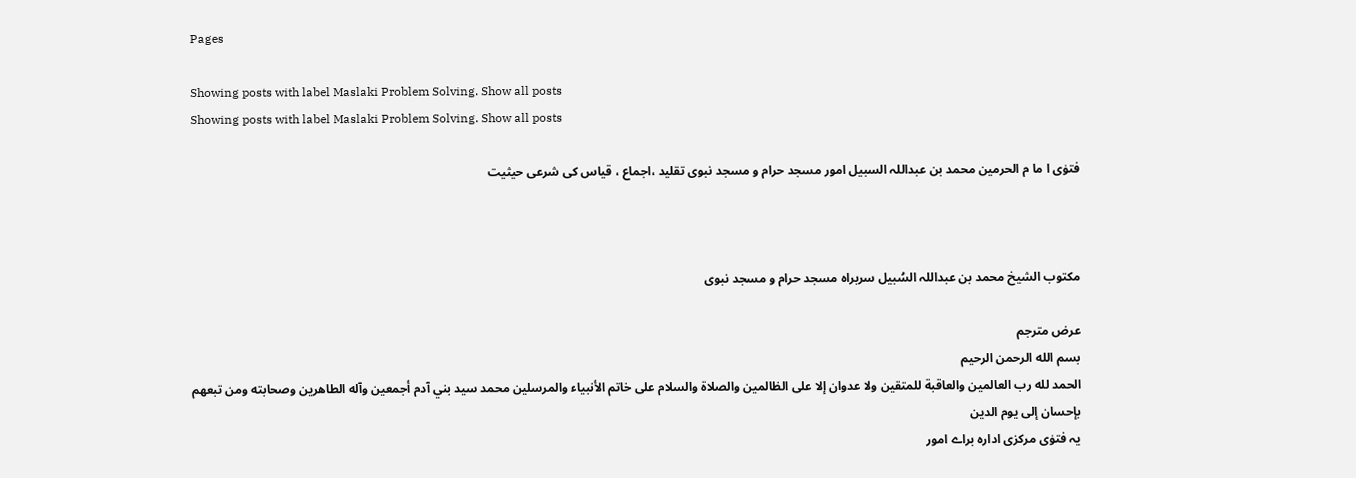Pages

Showing posts with label Maslaki Problem Solving. Show all posts
Showing posts with label Maslaki Problem Solving. Show all posts

فتوٰی ا ما م الحرمین محمد بن عبداللہ السبیل امور مسجد حرام و مسجد نبوی تقلید ،اجماع ، قیاس کی شرعی حیثیت



مکتوب الشیخ محمد بن عبداللہ السُبیل سربراہ مسجد حرام و مسجد نبوی

عرض مترجم
بسم الله الرحمن الرحيم
الحمد لله رب العالمين والعاقبة للمتقين ولا عدوان إلا على الظالمين والصلاة والسلام على خاتم الأنبياء والمرسلين محمد سيد بني آدم أجمعين وآله الطاهرين وصحابته ومن تبعهم بإحسان إلى يوم الدين
یہ فتوٰی مرکزی ادارہ براے امور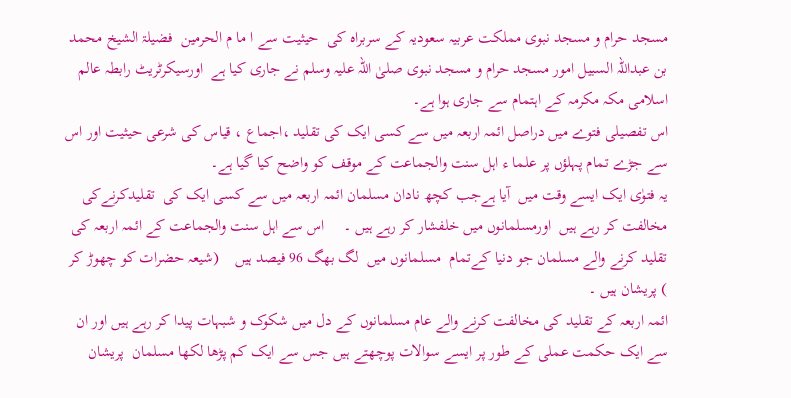مسجد حرام و مسجد نبوی مملکت عربیہ سعودیہ کے سربراہ کی  حیثیت سے ا ما م الحرمین  فضیلۃ الشیخ محمد بن عبداللہ السبیل امور مسجد حرام و مسجد نبوی صلیٰ اللہ علیہ وسلم نے جاری کیا ہے  اورسیکرٹریٹ رابطہ عالم اسلامی مکہ مکرمہ کے اہتمام سے جاری ہوا ہے۔
اس تفصیلی فتوے میں دراصل ائمہ اربعہ میں سے کسی ایک کی تقلید ،اجماع ، قیاس کی شرعی حیثیت اور اس سے جڑے تمام پہلؤں پر علما ء اہل سنت والجماعت کے موقف کو واضح کیا گیا ہے۔
یہ فتوٰی ایک ایسے وقت میں  آیا ہےجب کچھ نادان مسلمان ائمہ اربعہ میں سے کسی ایک کی  تقلیدکرنےکی مخالفت کر رہے ہیں  اورمسلمانوں میں خلفشار کر رہے ہیں ۔     اس سے اہل سنت والجماعت کے ائمہ اربعہ کی تقلید کرنے والے مسلمان جو دنیا کےتمام  مسلمانوں میں  لگ بھگ 96 فیصد ہیں    (شیعہ حضرات کو چھوڑ کر ) پریشان ہیں ۔
ائمہ اربعہ کے تقلید کی مخالفت کرنے والے عام مسلمانوں کے دل میں شکوک و شبہات پیدا کر رہے ہیں اور ان سے ایک حکمت عملی کے طور پر ایسے سوالات پوچھتے ہیں جس سے ایک کم پڑھا لکھا مسلمان  پریشان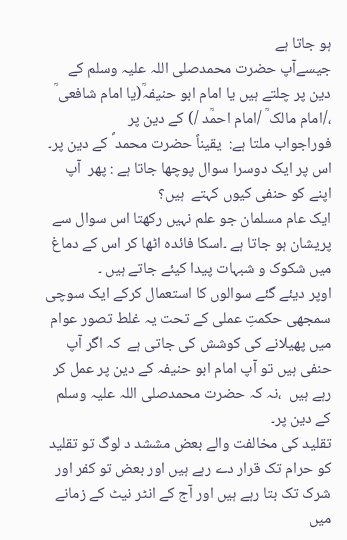ہو جاتا ہے
جیسےآپ حضرت محمدصلی اللہ علیہ وسلم کے دین پر چلتے ہیں یا امام ابو حنیفہؒ(یا امام شافعی ؒ ،/امام مالک ؒ /امام احمؒد /) کے دین پر
فوراجواب ملتا ہے:  یقیناً حضرت محمد ؐ کے دین پر۔
اس پر ایک دوسرا سوال پوچھا جاتا ہے : پھر  آپ اپنے کو حنفی کیوں کہتے  ہیں؟
ایک عام مسلمان جو علم نہیں رکھتا اس سوال سے پریشان ہو جاتا ہے ۔اسکا فائدہ اٹھا کر اس کے دماغ میں شکوک و شبہات پیدا کیئے جاتے ہیں ۔
اوپر دیئے گئے سوالوں کا استعمال کرکے ایک سوچی سمجھی حکمتِ عملی کے تحت یہ غلط تصور عوام میں پھیلانے کی کوشش کی جاتی ہے  کہ اگر آپ  حنفی ہیں تو آپ امام ابو حنیفہ کے دین پر عمل کر رہے ہیں  ،نہ کہ حضرت محمدصلی اللہ علیہ وسلم کے دین پر۔
تقلید کی مخالفت والے بعض مششد د لوگ تو تقلید کو حرام تک قرار دے رہے ہیں اور بعض تو کفر اور شرک تک بتا رہے ہیں اور آج کے انٹر نیٹ کے زمانے میں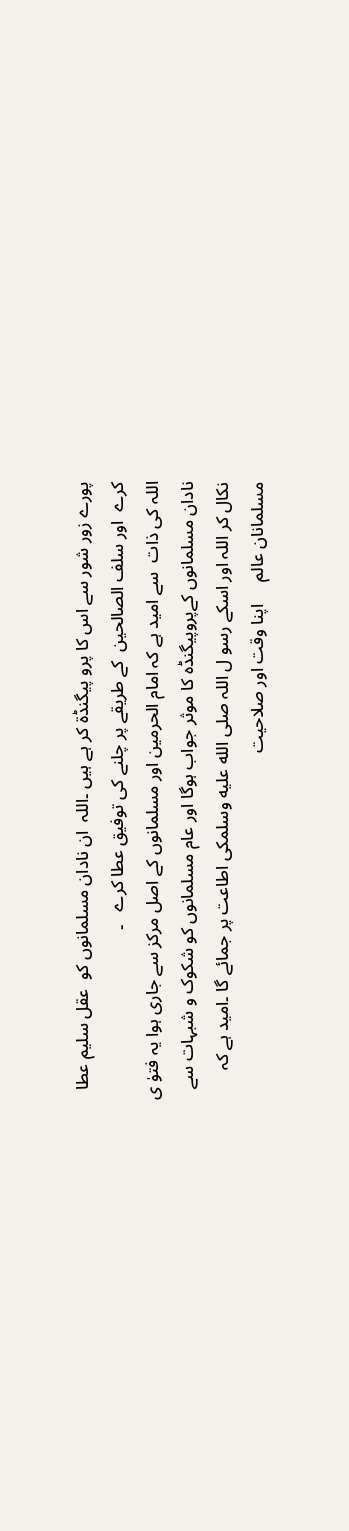پورے زور شور سے اس کا پرو پیگنڈۃ کر ہے ہیں ۔اللہ  ان نادان مسلمانوں کو  عقل سلیم عطا کرے  اور سلف الصالحین  کے طریقے پر چلنے کی توفیق عطا کرے   ۔
اللہ کی ذات  سے امید ہے کہ امام الحرمین اور مسلمانوں کے اصل مرکز سے جاری ہوا یہ فتوٰ ی نادان مسلمانوں کےپروپیگنڈہ کا موثر جواب ہوگا اور عام مسلمانوں کو شکوک و شبہات سے نکال کر اللہ اور اسکے رسو ل اللہ صلى الله عليه وسلمکی اطاعت پر جمائے گا ۔امید ہے کہ مسلمانان عالم     اپنا وقت اور صلاحیت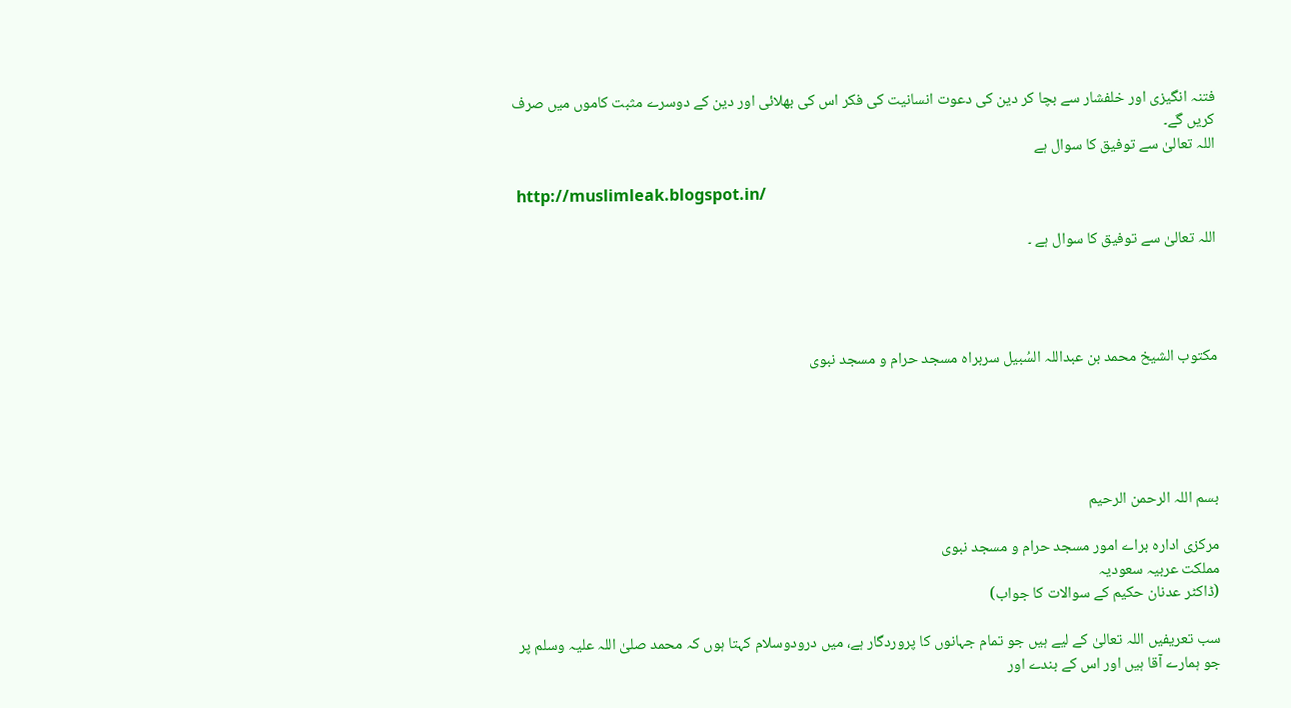فتنہ انگیزی اور خلفشار سے بچا کر دین کی دعوت انسانیت کی فکر اس کی بھلائی اور دین کے دوسرے مثبت کاموں میں صرف کریں گے۔
اللہ تعالیٰ سے توفیق کا سوال ہے

 http://muslimleak.blogspot.in/

اللہ تعالیٰ سے توفیق کا سوال ہے ۔




مکتوب الشیخ محمد بن عبداللہ السُبیل سربراہ مسجد حرام و مسجد نبوی





بسم اللہ الرحمن الرحیم

مرکزی ادارہ براے امور مسجد حرام و مسجد نبوی
مملکت عربیہ سعودیہ
(ڈاکٹر عدنان حکیم کے سوالات کا جواب)

سب تعریفیں اللہ تعالیٰ کے لیے ہیں جو تمام جہانوں کا پروردگار ہے، میں درودوسلام کہتا ہوں کہ محمد صلیٰ اللہ علیہ وسلم پر جو ہمارے آقا ہیں اور اس کے بندے اور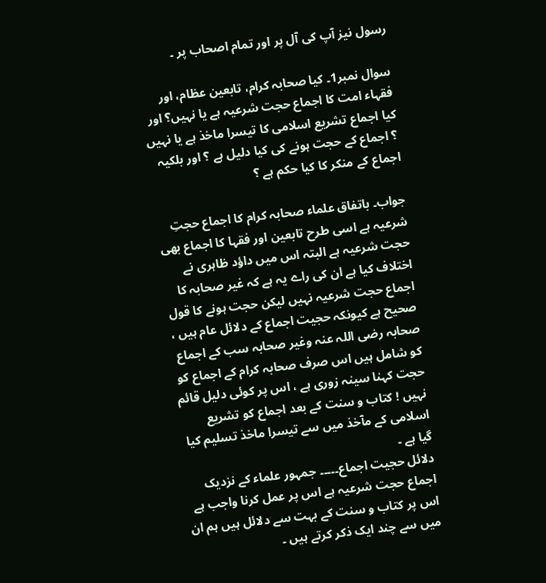رسول نیز آپ کی آل پر اور تمام اصحاب پر ۔

سوال نمبر1۔ کیا صحابہ کرام، تابعین عظام، اور فقہاء امت کا اجماع حجت شرعیہ ہے یا نہیں؟ اور کیا اجماع تشریع اسلامی کا تیسرا ماخذ ہے یا نہیں ؟ اجماع کے حجت ہونے کی کیا دلیل ہے ؟ اور بلکیہ اجماع کے منکر کا کیا حکم ہے ؟

جواب۔ باتفاق علماء صحابہ کرام کا اجماع حجتِ شرعیہ ہے اسی طرح تابعین اور فقہا کا اجماع بھی حجت شرعیہ ہے البتہ اس میں داؤد ظاہری نے اختلاف کیا ہے ان کی راے یہ ہے کہ غیر صحابہ کا اجماع حجت شرعیہ نہیں لیکن حجت ہونے کا قول صحیح ہے کیونکہ حجیت اجماع کے دلائل عام ہیں ، صحابہ رضی اللہ عنہ وغیر صحابہ سب کے اجماع کو شامل ہیں اس صرف صحابہ کرام کے اجماع کو حجت کہنا سینہ زوری ہے ، اس پر کوئی دلیل قائم نہیں ! کتاب و سنت کے بعد اجماع کو تشریع اسلامی کے مآخذ میں سے تیسرا ماخذ تسلیم کیا گیا ہے ۔
دلائل حجیت اجماع۔۔۔۔۔ جمہور علماء کے نزدیک اجماع حجت شرعیہ ہے اس پر عمل کرنا واجب ہے اس پر کتاب و سنت کے بہت سے دلائل ہیں ہم ان میں سے چند ایک ذکر کرتے ہیں ۔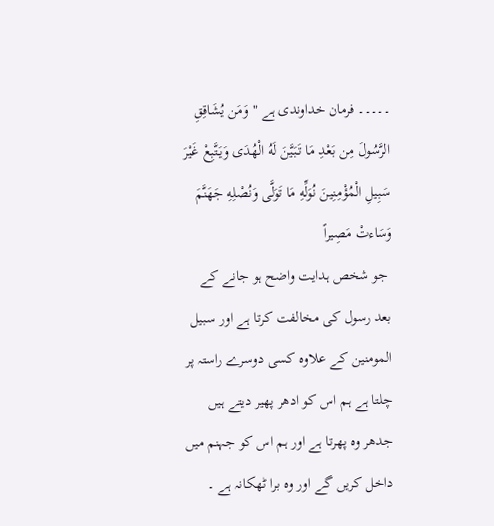۔۔۔۔۔ فرمان خداوندی ہے " وَمَن يُشَاقِقِ الرَّسُولَ مِن بَعْدِ مَا تَبَيَّنَ لَهُ الْهُدَى وَيَتَّبِعْ غَيْرَ سَبِيلِ الْمُؤْمِنِينَ نُوَلِّهِ مَا تَوَلَّى وَنُصْلِهِ جَهَنَّمَ وَسَاءتْ مَصِيراً
 جو شخص ہدایت واضح ہو جانے کے بعد رسول کی مخالفت کرتا ہے اور سبیل المومنین کے علاوہ کسی دوسرے راستہ پر چلتا ہے ہم اس کو ادھر پھیر دیتے ہیں جدھر وہ پھرتا ہے اور ہم اس کو جہنم میں داخل کریں گے اور وہ برا ٹھکانہ ہے ۔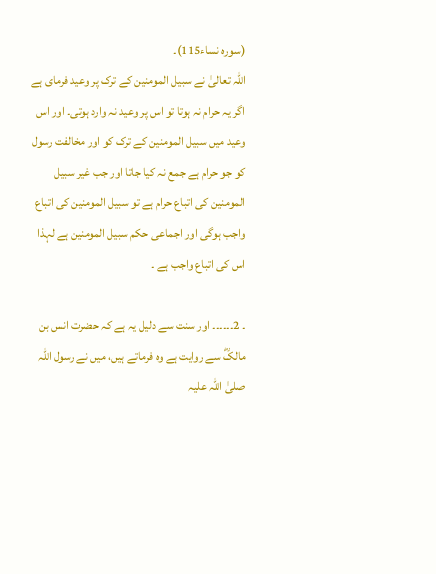(سورہ نساء115)۔
اللہ تعالیٰ نے سبیل المومنین کے ترک پر وعید فرمای ہے اگر یہ حرام نہ ہوتا تو اس پر وعید نہ وارد ہوتی۔ اور اس وعید میں سبیل المومنین کے ترک کو اور مخالفت رسول کو جو حرام ہے جمع نہ کیا جاتا اور جب غیر سبیل المومنین کی اتباع حرام ہے تو سبیل المومنین کی اتباع واجب ہوگی اور اجماعی حکم سبیل المومنین ہے لہذا اس کی اتباع واجب ہے ۔

۔ 2۔۔۔۔۔۔ اور سنت سے دلیل یہ ہے کہ حضرت انس بن مالکؓ سے روایت ہے وہ فرماتے ہیں، میں نے رسول اللہ صلیٰ اللہ علیہ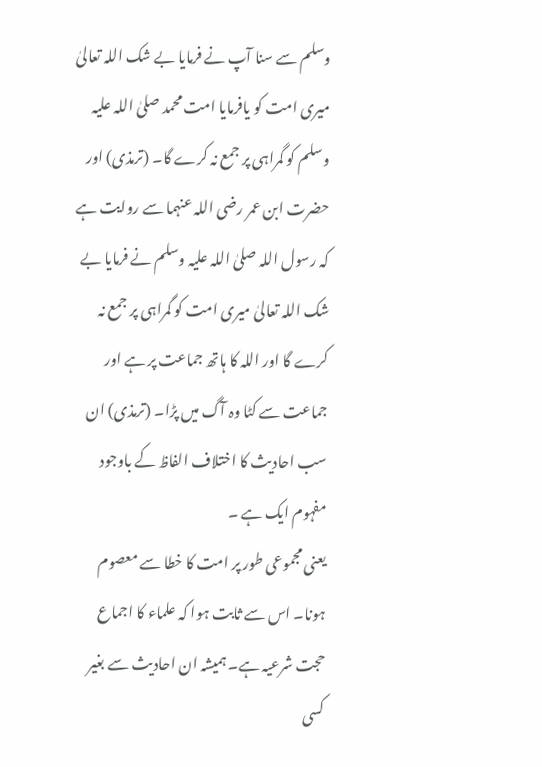وسلم سے سنا آپ نے فرمایا بے شک اللہ تعالیٰ میری امت کو یافرمایا امت محمد صلیٰ اللہ علیہ وسلم کو گمراہی پر جمع نہ کرے گا۔ (ترمذی) اور
حضرت ابن عمر رضی اللہ عنہما سے روایت ہے کہ رسول اللہ صلیٰ اللہ علیہ وسلم نے فرمایا بے شک اللہ تعالیٰ میری امت کو گمراہی پر جمع نہ کرے گا اور اللہ کا ہاتھ جماعت پر ہے اور جماعت سے کٹا وہ آگ میں پڑا۔ (ترمذی) ان سب احادیث کا اختلاف الفاظ کے باوجود مفہوم ایک ہے ۔
یعنی مجموعی طور پر امت کا خطا سے معصوم ہونا۔ اس سے ثابت ہوا کہ علماء کا اجماع حجت شرعیہ ہے۔ ہمیشہ ان احادیث سے بغیر کسی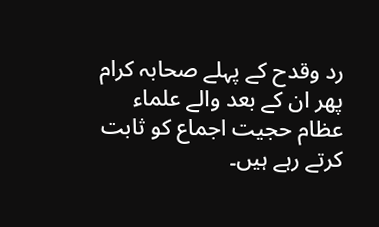رد وقدح کے پہلے صحابہ کرام پھر ان کے بعد والے علماء عظام حجیت اجماع کو ثابت کرتے رہے ہیں۔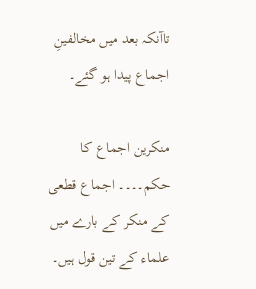تاآنکہ بعد میں مخالفینِ اجماع پیدا ہو گئے۔

منکرین اجماع کا حکم۔۔۔۔ اجماع قطعی کے منکر کے بارے میں علماء کے تین قول ہیں۔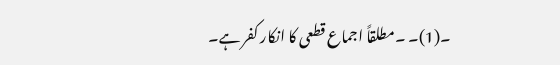۔(1)۔ ۔مطلقاً اجماع قطعی کا انکار کفر ہے۔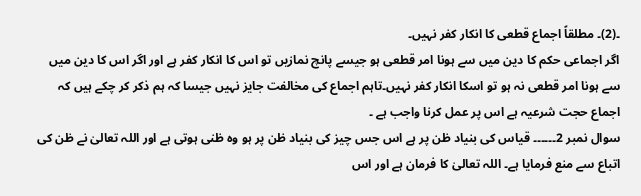۔(2)۔ مطلقاً اجماع قطعی کا انکار کفر نہیں۔
اگر اجماعی حکم کا دین میں سے ہونا امر قطعی ہو جیسے پانچ نمازیں تو اس کا انکار کفر ہے اور اگر اس کا دین میں سے ہونا امر قطعی نہ ہو تو اسکا انکار کفر نہیں۔تاہم اجماع کی مخالفت جایز نہیں جیسا کہ ہم ذکر کر چکے ہیں کہ اجماع حجت شرعیہ ہے اس پر عمل کرنا واجب ہے ۔
سوال نمبر 2۔۔۔۔۔۔ قیاس کی بنیاد ظن پر ہے اس جس چیز کی بنیاد ظن پر ہو وہ ظنی ہوتی ہے اور اللہ تعالیٰ نے ظن کی اتباع سے منع فرمایا ہے۔ اللہ تعالیٰ کا فرمان ہے اور اس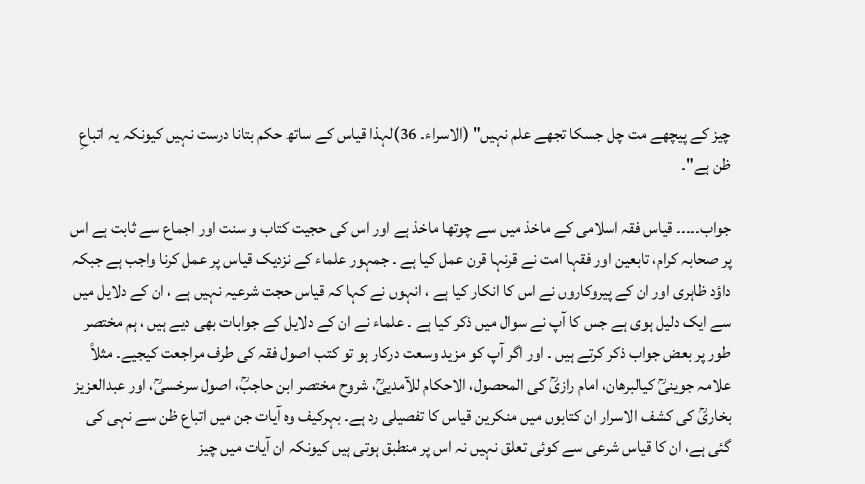چیز کے پیچھے مت چل جسکا تجھے علم نہیں" (الاسراء۔ 36)لہذا قیاس کے ساتھ حکم بتانا درست نہیں کیونکہ یہ اتباعِ ظن ہے"۔

جواب۔۔۔۔۔ قیاس فقہ اسلامی کے ماخذ میں سے چوتھا ماخذ ہے اور اس کی حجیت کتاب و سنت اور اجماع سے ثابت ہے اس پر صحابہ کرام، تابعین اور فقہا امت نے قرنہا قرن عمل کیا ہے ۔ جمہور علماء کے نزدیک قیاس پر عمل کرنا واجب ہے جبکہ داؤد ظاہری اور ان کے پیروکاروں نے اس کا انکار کیا ہے ، انہوں نے کہا کہ قیاس حجت شرعیہ نہیں ہے ، ان کے دلایل میں سے ایک دلیل ہوی ہے جس کا آپ نے سوال میں ذکر کیا ہے ۔ علماء نے ان کے دلایل کے جوابات بھی دیے ہیں ، ہم مختصر طور پر بعض جواب ذکر کرتے ہیں ۔ اور اگر آپ کو مزید وسعت درکار ہو تو کتب اصول فقہ کی طرف مراجعت کیجیے۔ مثلاً علامہ جوینیؒ کیالبرھان، امام رازیؒ کی المحصول، الاحکام للآمدییؒ، شروح مختصر ابن حاجبؒ، اصول سرخسیؒ، اور عبدالعزیز بخاریؒ کی کشف الاسرار ان کتابوں میں منکرین قیاس کا تفصیلی رد ہے۔ بہرکیف وہ آیات جن میں اتباع ظن سے نہی کی گئی ہے، ان کا قیاس شرعی سے کوئی تعلق نہیں نہ اس پر منطبق ہوتی ہیں کیونکہ ان آیات میں چیز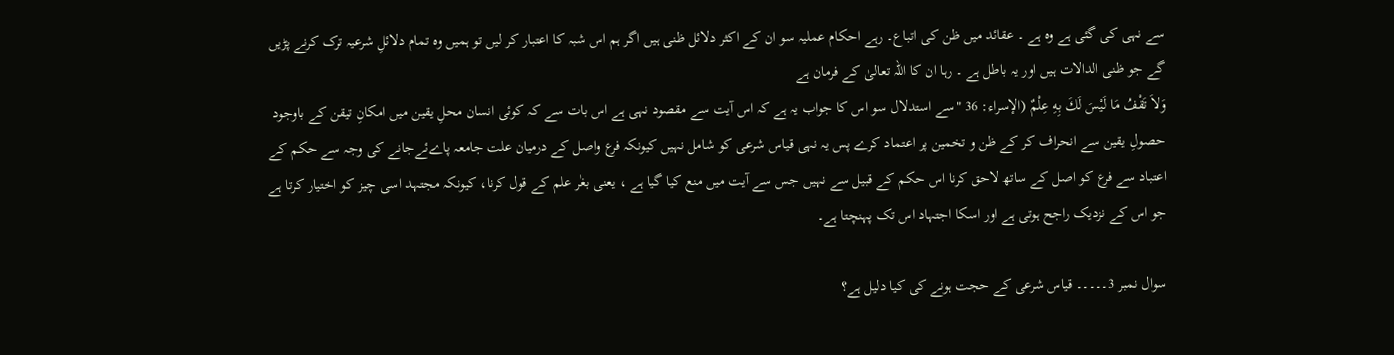سے نہی کی گئی ہے وہ ہے ۔ عقائد میں ظن کی اتباع۔ رہے احکام عملیہ سو ان کے اکثر دلائل ظنی ہیں اگر ہم اس شبہ کا اعتبار کر لیں تو ہمیں وہ تمام دلائلِ شرعیہ ترک کرنے پڑیں گے جو ظنی الدالات ہیں اور یہ باطل ہے ۔ رہا ان کا اللہ تعالیٰ کے فرمان ہے
وَلاَ تَقْفُ مَا لَيْسَ لَكَ بِهِ عِلْمٌ (الإسراء: 36 "سے استدلال سو اس کا جواب یہ ہے کہ اس آیت سے مقصود نہی ہے اس بات سے کہ کوئی انسان محلِ یقین میں امکانِ تیقن کے باوجود حصولِ یقین سے انحراف کر کے ظن و تخمین پر اعتماد کرے پس یہ نہی قیاس شرعی کو شامل نہیں کیونکہ فرع واصل کے درمیان علت جامعہ پاےئےجانے کی وجہ سے حکم کے اعتباد سے فرع کو اصل کے ساتھ لاحق کرنا اس حکم کے قبیل سے نہیں جس سے آیت میں منع کیا گیا ہے ، یعنی بغٰر علم کے قول کرنا، کیونکہ مجتہد اسی چیز کو اختیار کرتا ہے جو اس کے نزدیک راجح ہوتی ہے اور اسکا اجتہاد اس تک پہنچتا ہے۔

سوال نمبر 3۔۔۔۔۔ قیاس شرعی کے حجت ہونے کی کیا دلیل ہے؟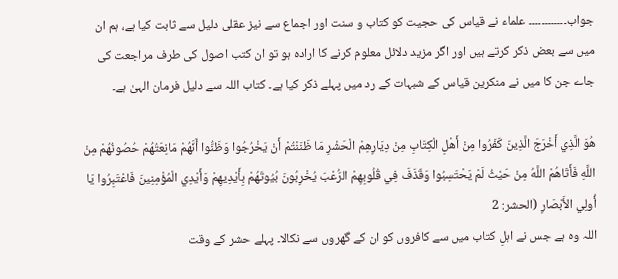جواب۔۔۔۔۔۔۔۔۔۔۔۔ علماء نے قیاس کی حجیت کو کتاب و سنت اور اجماع سے نیز عقلی دلیل سے ثابت کیا ہے، ہم ان میں سے بعض ذکر کرتے ہیں اور اگر مزید دلائل معلوم کرنے کا ارادہ ہو تو ان کتب اصول کی طرف مراجعت کی جاے جن کا میں نے منکرین قیاس کے شبہات کے رد میں پہلے ذکر کیا ہے۔ کتاب اللہ سے دلیل فرمان الہیٰ ہے۔

هُوَ الَّذِي أَخْرَجَ الَّذِينَ كَفَرُوا مِنْ أَهْلِ الْكِتَابِ مِنْ دِيَارِهِمْ الْحَشْرِ مَا ظَنَنْتُمْ أَنْ يَخْرُجُوا وَظَنُّوا أَنَّهُمْ مَانِعَتُهُمْ حُصُونُهُمْ مِنْ اللَّهِ فَأَتَاهُمْ اللَّهُ مِنْ حَيْثُ لَمْ يَحْتَسِبُوا وَقَذَفَ فِي قُلُوبِهِمْ الرُّعْبَ يُخْرِبُونَ بُيُوتَهُمْ بِأَيْدِيهِمْ وَأَيْدِي الْمُؤْمِنِينَ فَاعْتَبِرُوا يَا أُولِي الأَبْصَارِ (الحشر: 2
اللہ وہ ہے جس نے اہلِ کتاب میں سے کافروں کو ان کے گھروں سے نکالا۔ پہلے حشر کے وقت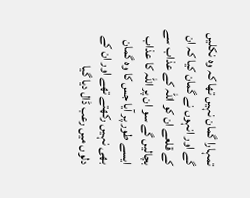تمہارا گمان نہیں تھا کہ وہ نکلیں گے اور انہوں نے گمان کیا کہ ان کے قلعے ان کو اللہ کے عذاب سے بچالیں گے سو ان پر اللہ کا عذاب ایسے طور پر آیا جس کا وہ گمان بھی نہیں رکھتے تھے اور ان کے دلوں میں رعب ڈال دیا گیا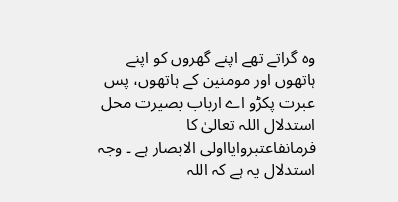وہ گراتے تھے اپنے گھروں کو اپنے ہاتھوں اور مومنین کے ہاتھوں، پس عبرت پکڑو اے ارباب بصیرت محل استدلال اللہ تعالیٰ کا فرمانفاعتبروایااولی الابصار ہے ۔ وجہ استدلال یہ ہے کہ اللہ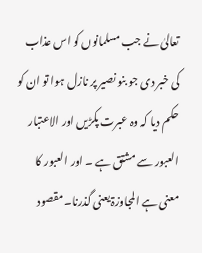تعالیٰ نے جب مسلمانوں کو اس عذاب کی خبر دی جو بنو نصیر پر نازل ہوا تو ان کو حکم دیا کہ وہ عبرت پکڑیں اور الاعتبار العبور سے مشتق ہے ۔ اور العبور کا معنی ہے المجاوزۃ یعنی گذرنا۔ مقصود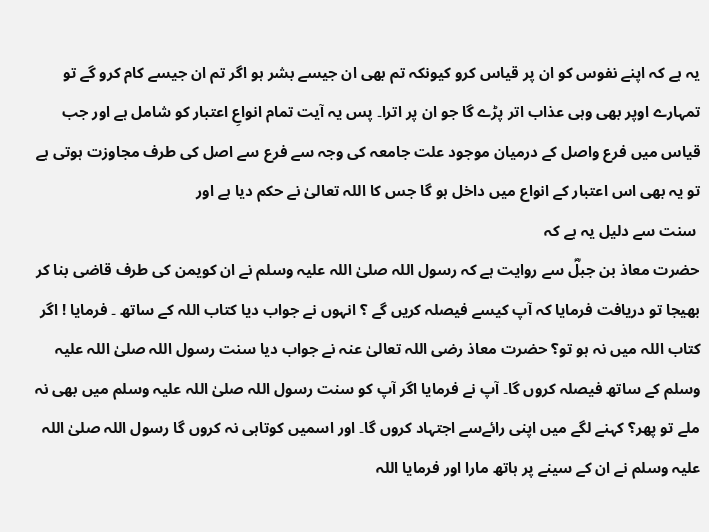یہ ہے کہ اپنے نفوس کو ان پر قیاس کرو کیونکہ تم بھی ان جیسے بشر ہو اگر تم ان جیسے کام کرو گے تو تمہارے اوپر بھی وہی عذاب اتر پڑے گا جو ان پر اترا۔ پس یہ آیت تمام انواعِ اعتبار کو شامل ہے اور جب قیاس میں فرع واصل کے درمیان موجود علت جامعہ کی وجہ سے فرع سے اصل کی طرف مجاوزت ہوتی ہے تو یہ بھی اس اعتبار کے انواع میں داخل ہو گا جس کا اللہ تعالیٰ نے حکم دیا ہے اور
 سنت سے دلیل یہ ہے کہ
حضرت معاذ بن جبلؓ سے روایت ہے کہ رسول اللہ صلیٰ اللہ علیہ وسلم نے ان کویمن کی طرف قاضی بنا کر بھیجا تو دریافت فرمایا کہ آپ کیسے فیصلہ کریں گے ؟ انہوں نے جواب دیا کتاب اللہ کے ساتھ ۔ فرمایا ! اگر کتاب اللہ میں نہ ہو تو؟ حضرت معاذ رضی اللہ تعالیٰ عنہ نے جواب دیا سنت رسول اللہ صلیٰ اللہ علیہ وسلم کے ساتھ فیصلہ کروں گا۔ آپ نے فرمایا اگر آپ کو سنت رسول اللہ صلیٰ اللہ علیہ وسلم میں بھی نہ ملے تو پھر؟ کہنے لگے میں اپنی رائےسے اجتہاد کروں گا۔ اور اسمیں کوتاہی نہ کروں گا رسول اللہ صلیٰ اللہ علیہ وسلم نے ان کے سینے پر ہاتھ مارا اور فرمایا اللہ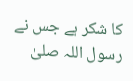کا شکر ہے جس نے رسول اللہ صلیٰ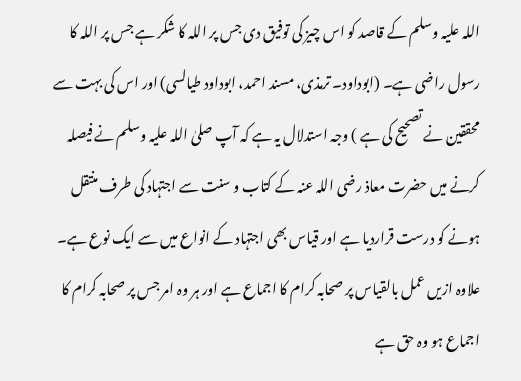اللہ علیہ وسلم کے قاصد کو اس چیز کی توفیق دی جس پر اللہ کا شکر ہے جس پر اللہ کا رسول راضی ہے۔ (ابوداود۔ ترمذی، مسند احمد، ابوداود طیالسی) اور اس کی بہت سے محققین نے تصحیح کی ہے ) وجہ استدلال یہ ہے کہ آپ صلیٰ اللہ علیہ وسلم نے فیصلہ کرنے میں حضرت معاذ رضی اللہ عنہ کے کتاب و سنت سے اجتہاد کی طرف منتقل ہونے کو درست قراردیا ہے اور قیاس بھی اجتہاد کے انواع میں سے ایک نوع ہے۔ علاوہ ازیں عمل بالقیاس پر صحابہ کرام کا اجماع ہے اور ہر وہ امر جس پر صحابہ کرام کا اجماع ہو وہ حق ہے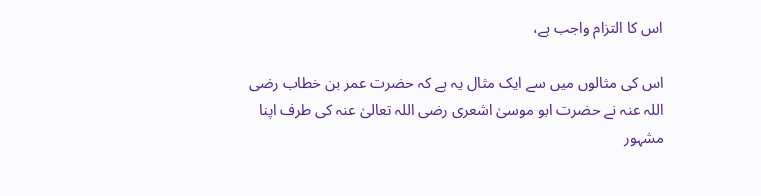اس کا التزام واجب ہے،

اس کی مثالوں میں سے ایک مثال یہ ہے کہ حضرت عمر بن خطاب رضی اللہ عنہ نے حضرت ابو موسیٰ اشعری رضی اللہ تعالیٰ عنہ کی طرف اپنا مشہور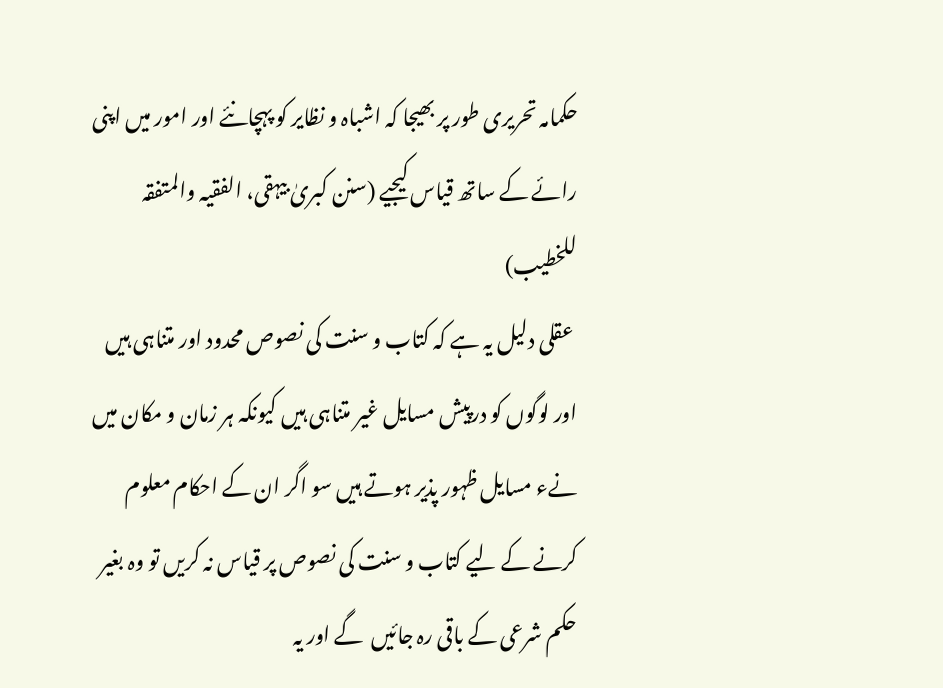حکمامہ تحریری طور پر بھیجا کہ اشباہ و نظایر کو پہچانئے اور امور میں اپنی رائے کے ساتھ قیاس کیجیے (سنن کبریٰ بیہقی، الفقیہ والمتفقہ للخطیب)
 عقلی دلیل یہ ہے کہ کتاب و سنت کی نصوص محدود اور متناہی ہیں اور لوگوں کو درپیش مسایل غیر متناہی ہیں کیونکہ ہر زمان و مکان میں نےء مسایل ظہور پذیر ہوتے ہیں سو اگر ان کے احکام معلوم کرنے کے لیے کتاب و سنت کی نصوص پر قیاس نہ کریں تو وہ بغیر حکم شرعی کے باقی رہ جائیں  گے اور یہ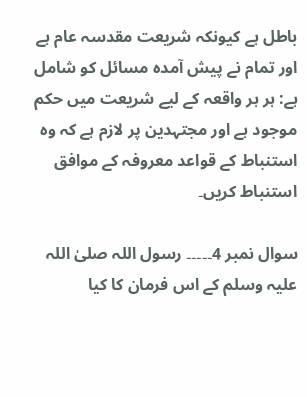باطل ہے کیونکہ شریعت مقدسہ عام ہے اور تمام نے پیش آمدہ مسائل کو شامل ہے: ہر ہر واقعہ کے لیے شریعت میں حکم موجود ہے اور مجتہدین پر لازم ہے کہ وہ استنباط کے قواعد معروفہ کے موافق استنباط کریں۔

سوال نمبر 4۔۔۔۔۔ رسول اللہ صلیٰ اللہ علیہ وسلم کے اس فرمان کا کیا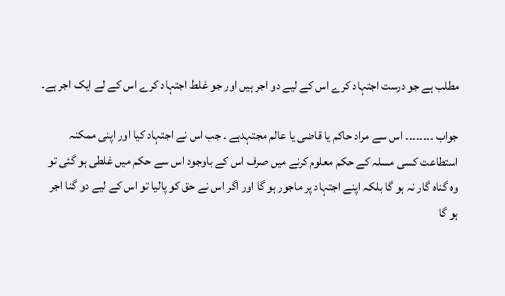مطلب ہے جو درست اجتہاد کرے اس کے لیے دو اجر ہیں اور جو غلط اجتہاد کرے اس کے لے ایک اجر ہے۔

جواب ۔۔۔۔۔۔۔۔ اس سے مراد حاکم یا قاضی یا عالم مجتہدہے ۔ جب اس نے اجتہاد کیا اور اپنی ممکنہ استطاعت کسی مسلہ کے حکم معلوم کرنے میں صرف اس کے باوجود اس سے حکم میں غلطی ہو گئی تو وہ گناہ گار نہ ہو گا بلکہ اپنے اجتہاد پر ماجور ہو گا اور اگر اس نے حق کو پالیا تو اس کے لیے دو گنا اجر ہو گا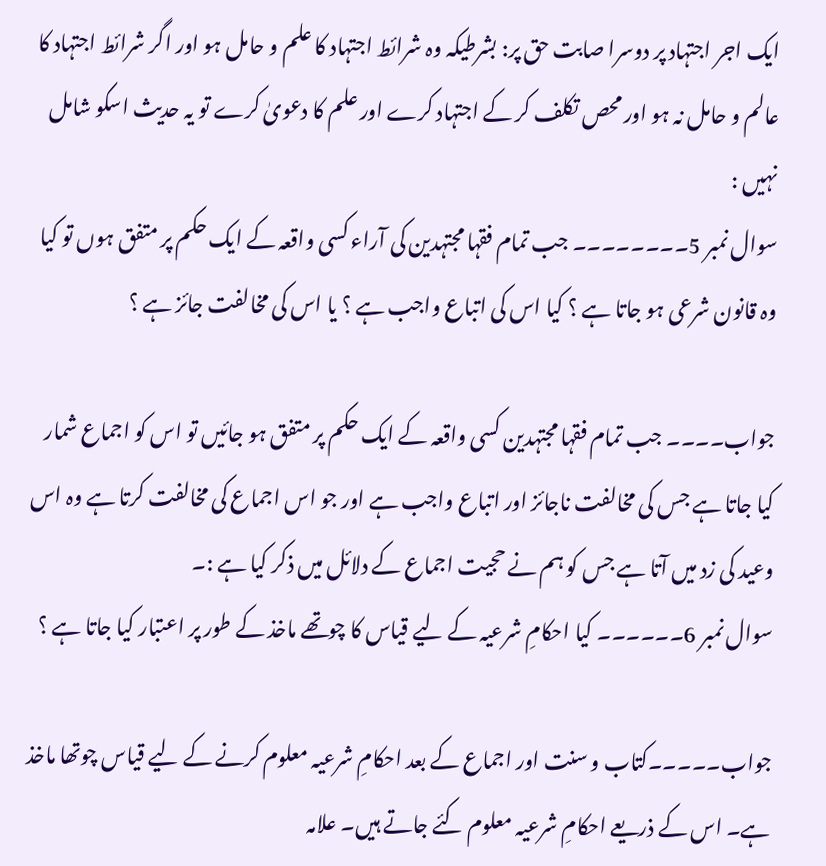ایک اجر اجتہاد پر دوسرا صابت حق پر: بشرطیکہ وہ شرائط اجتہاد کا علم و حامل ہو اور اگر شرائط اجتہاد کا عالم و حامل نہ ہو اور محص تکلف کر کے اجتہاد کرے اور علم کا دعویٰ کرے تو یہ حدیث اسکو شامل نہیں :
سوال نمبر 5۔۔۔۔۔۔۔۔ جب تمام فقہا مجتہدین کی آراء کسی واقعہ کے ایک حکم پر متفق ہوں تو کیا وہ قانون شرعی ہو جاتا ہے ؟ کیا اس کی اتباع واجب ہے ؟ یا اس کی مخالفت جائز ہے ؟

جواب۔۔۔۔ جب تمام فقہا مجتہدین کسی واقعہ کے ایک حکم پر متفق ہو جائیں تو اس کو اجماع شمار کیا جاتا ہے جس کی مخالفت ناجائز اور اتباع واجب ہے اور جو اس اجماع کی مخالفت کرتا ہے وہ اس وعید کی زد میں آتا ہے جس کو ہم نے حجیت اجماع کے دلائل میں ذکر کیا ہے :۔
سوال نمبر 6۔۔۔۔۔۔ کیا احکامِ شرعیہ کے لیے قیاس کا چوتھے ماخذ کے طور پر اعتبار کیا جاتا ہے ؟

جواب۔۔۔۔۔کتاب و سنت اور اجماع کے بعد احکامِ شرعیہ معلوم کرنے کے لیے قیاس چوتھا ماخذ ہے۔ اس کے ذریعے احکامِ شرعیہ معلوم کئے جاتے ہیں۔ علامہ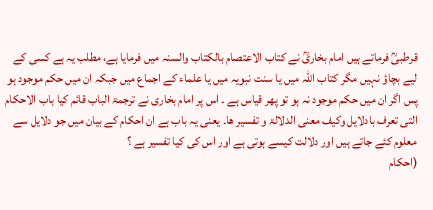قرطبیؒ فرماتے ہیں امام بخاریؒ نے کتاب الاعتصام بالکتاب والسنہ میں فرمایا ہے، مطلب یہ ہے کسی کے لیے بچاؤ نہیں مگر کتاب اللہ میں یا سنت نبویہ میں یا علماء کے اجماع میں جبکہ ان میں حکم موجود ہو پس اگر ان میں حکم موجود نہ ہو تو پھر قیاس ہے ۔ اس پر امام بخاری نے ترجمۃ الباب قائم کیا باب الاحکام التی تعرف بادلایل وکیف معنی الدلالۃ و تفسیر ھا۔ یعنی یہ باب ہے ان احکام کے بیان میں جو دلایل سے معلوم کئے جاتے ہیں اور دلالت کیسے ہوتی ہے اور اس کی کیا تفسیر ہے ؟
(احکام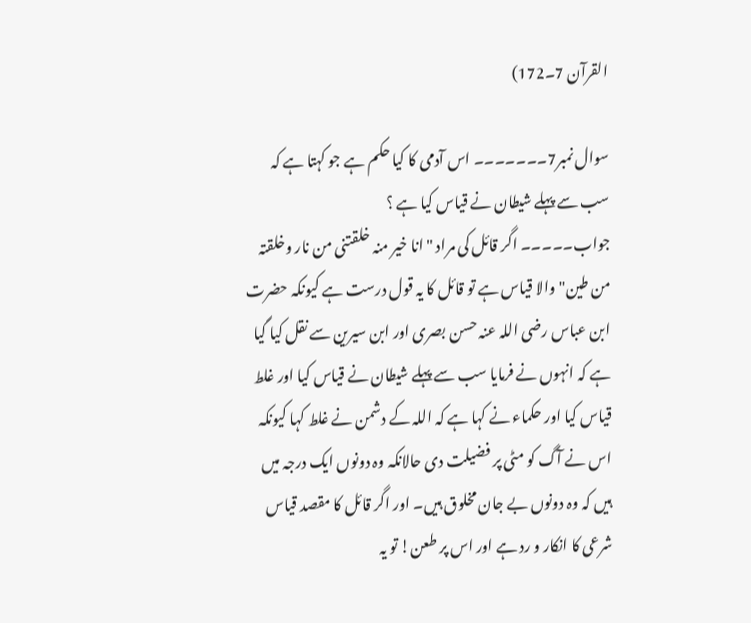القرآن 7۔172)

سوال نمبر7۔۔۔۔۔۔۔ اس آدمی کا کیا حکم ہے جو کہتا ہے کہ سب سے پہلے شیطان نے قیاس کیا ہے ؟
جواب۔۔۔۔۔ اگر قائل کی مراد "انا خیر منہ خلقتنی من نار وخلقتہ من طین" والا قیاس ہے تو قائل کا یہ قول درست ہے کیونکہ حضرت ابن عباس رضی اللہ عنہ حسن بصری اور ابن سیرین سے نقل کیا گیا ہے کہ انہوں نے فرمایا سب سے پہلے شیطان نے قیاس کیا اور غلط قیاس کیا اور حکماء نے کہا ہے کہ اللہ کے دشمن نے غلط کہا کیونکہ اس نے آگ کو مٹی پر فضیلت دی حالانکہ وہ دونوں ایک درجہ میں ہیں کہ وہ دونوں بے جان مخلوق ہیں۔ اور اگر قائل کا مقصد قیاس شرعی کا انکار و رد ہے اور اس پر طعن! تو یہ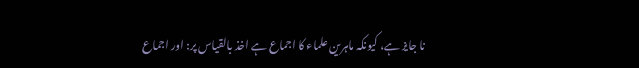نا جایز ہے، کیونکہ ماہرین علماء کا اجماع ہے اخذ بالقیاس پر: اور اجماع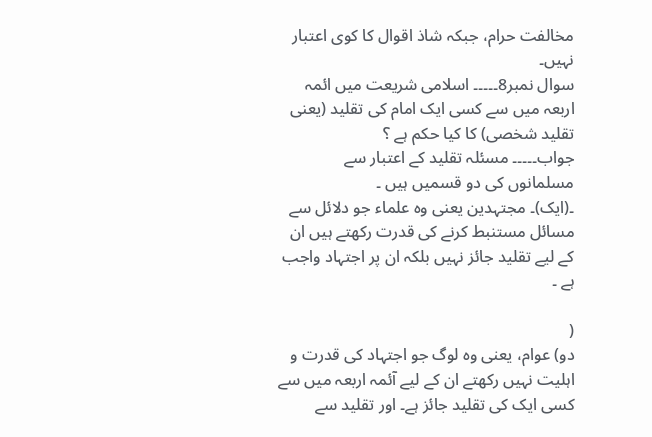مخالفت حرام، جبکہ شاذ اقوال کا کوی اعتبار نہیں۔
سوال نمبر8۔۔۔۔۔ اسلامی شریعت میں ائمہ اربعہ میں سے کسی ایک امام کی تقلید (یعنی تقلید شخصی) کا کیا حکم ہے ؟
جواب۔۔۔۔۔ مسئلہ تقلید کے اعتبار سے مسلمانوں کی دو قسمیں ہیں ۔
۔(ایک)۔ مجتہدین یعنی وہ علماء جو دلائل سے مسائل مستنبط کرنے کی قدرت رکھتے ہیں ان کے لیے تقلید جائز نہیں بلکہ ان پر اجتہاد واجب ہے ۔

(
دو) عوام، یعنی وہ لوگ جو اجتہاد کی قدرت و اہلیت نہیں رکھتے ان کے لیے آئمہ اربعہ میں سے کسی ایک کی تقلید جائز ہے۔ اور تقلید سے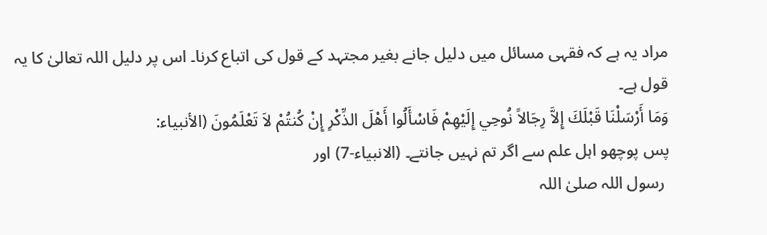مراد یہ ہے کہ فقہی مسائل میں دلیل جانے بغیر مجتہد کے قول کی اتباع کرنا۔ اس پر دلیل اللہ تعالیٰ کا یہ قول ہے۔
وَمَا أَرْسَلْنَا قَبْلَكَ إِلاَّ رِجَالاً نُوحِي إِلَيْهِمْ فَاسْأَلُوا أَهْلَ الذِّكْرِ إِنْ كُنتُمْ لاَ تَعْلَمُونَ (الأنبياء:
پس پوچھو اہل علم سے اگر تم نہیں جانتے۔ (الانبیاء-7) اور
 رسول اللہ صلیٰ اللہ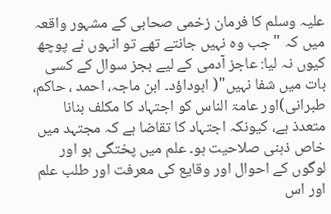علیہ وسلم کا فرمان زخمی صحابی کے مشہور واقعہ میں کہ " جب وہ نہیں جانتے تھے تو انہوں نے پوچھ کیوں نہ لیا: عاجز آدمی کے لیے بجز سوال کے کسی بات میں شفا نہیں"( ابوداؤد۔ ابن ماجہ، احمد ، حاکم، طبرانی)اور عامۃ الناس کو اجتہاد کا مکلف بنانا متعدذ ہے، کیونکہ اجتہاد کا تقاضا ہے کہ مجتہد میں خاص ذہنی صلاحیت ہو۔ علم میں پختگی ہو اور لوگوں کے احوال اور وقایع کی معرفت اور طلب علم اور اس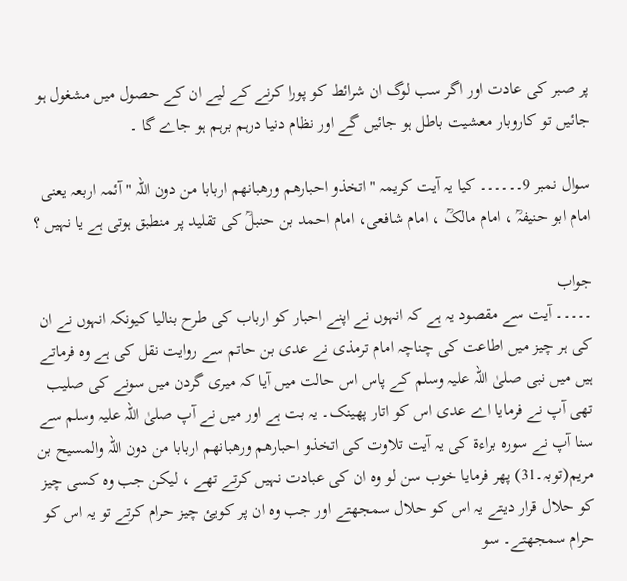پر صبر کی عادت اور اگر سب لوگ ان شرائط کو پورا کرنے کے لیے ان کے حصول میں مشغول ہو جائیں تو کاروبار معشیت باطل ہو جائیں گے اور نظام دنیا درہم برہم ہو جاے گا ۔

سوال نمبر 9۔۔۔۔۔۔ کیا یہ آیت کریمہ "اتخذو احبارھم ورھبانھم اربابا من دون اللہ " آئمہ اربعہ یعنی امام ابو حنیفہؒ ، امام مالکؒ ، امام شافعی، امام احمد بن حنبلؒ کی تقلید پر منطبق ہوتی ہے یا نہیں ؟

جواب
۔۔۔۔۔ آیت سے مقصود یہ ہے کہ انہوں نے اپنے احبار کو ارباب کی طرح بنالیا کیونکہ انہوں نے ان کی ہر چیز میں اطاعت کی چناچہ امام ترمذی نے عدی بن حاتم سے روایت نقل کی ہے وہ فرماتے ہیں میں نبی صلیٰ اللہ علیہ وسلم کے پاس اس حالت میں آیا کہ میری گردن میں سونے کی صلیب تھی آپ نے فرمایا اے عدی اس کو اتار پھینک۔ یہ بت ہے اور میں نے آپ صلیٰ اللہ علیہ وسلم سے سنا آپ نے سورہ براءۃ کی یہ آیت تلاوت کی اتخذو احبارھم ورھبانھم اربابا من دون اللہ والمسیح بن مریم(توبہ۔31) پھر فرمایا خوب سن لو وہ ان کی عبادت نہیں کرتے تھے ، لیکن جب وہ کسی چیز کو حلال قرار دیتے یہ اس کو حلال سمجھتے اور جب وہ ان پر کویئ چیز حرام کرتے تو یہ اس کو حرام سمجھتے۔ سو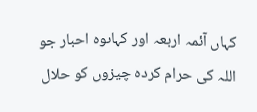کہاں آئمہ اربعہ اور کہاںوہ احبار جو اللہ کی حرام کردہ چیزوں کو حلال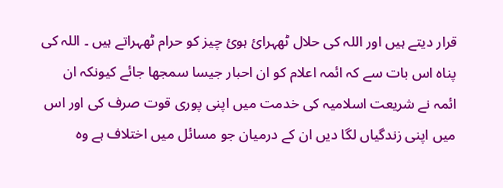قرار دیتے ہیں اور اللہ کی حلال ٹھہرائ ہوئ چیز کو حرام ٹھہراتے ہیں ۔ اللہ کی پناہ اس بات سے کہ ائمہ اعلام کو ان احبار جیسا سمجھا جائے کیونکہ ان ائمہ نے شریعت اسلامیہ کی خدمت میں اپنی پوری قوت صرف کی اور اس میں اپنی زندگیاں لگا دیں ان کے درمیان جو مسائل میں اختلاف ہے وہ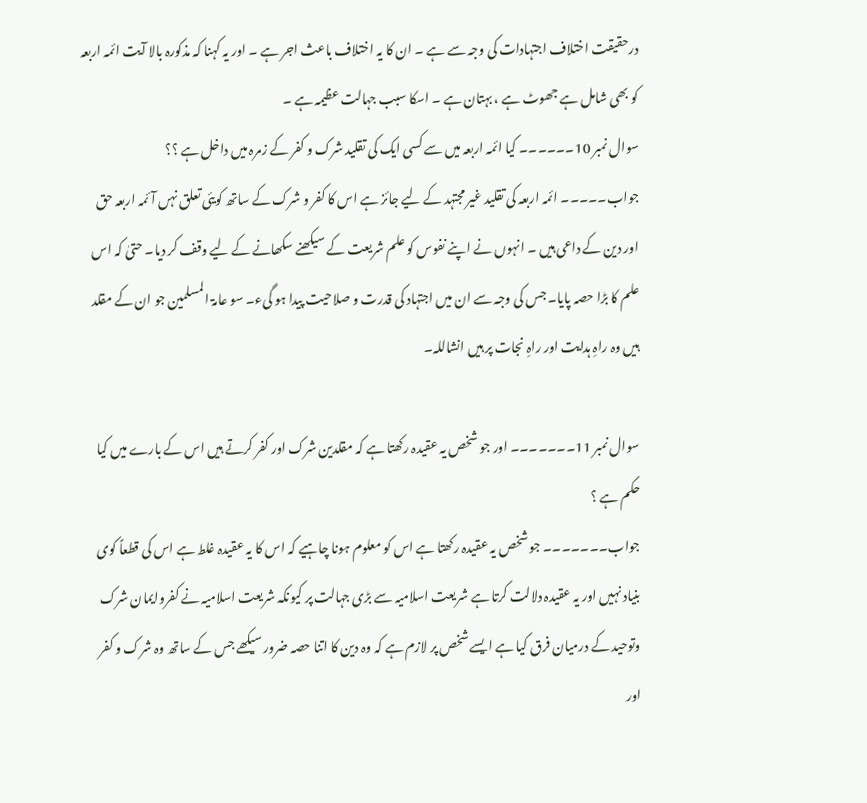درحقیقت اختلاف اجتہادات کی وجہ سے ہے ۔ ان کا یہ اختلاف باعث اجر ہے ۔ اور یہ کہنا کہ مذکورہ بالا آیت ائمہ اربعہ کو بھی شامل ہے جھوٹ ہے ، بہتان ہے ۔ اسکا سبب جہالت عظیمہ ہے ۔
سوال نمبر 10۔۔۔۔۔۔ کیا ائمہ اربعہ میں سے کسی ایک کی تقلید شرک و کفر کے زمرہ میں داخل ہے ؟؟
جواب۔۔۔۔۔ ائمہ اربعہ کی تقلید غیر مجتہد کے لیے جائز ہے اس کا کفر و شرک کے ساتھ کویئی تعلق نہں آئمہ اربعہ حق اور دین کے داعی ہیں ۔ انہوں نے اپنے نفوس کو علم شریعت کے سیکھنے سکھانے کے لیے وقف کر دیا۔ حتیٰ کہ اس علم کا بڑا حصہ پایا۔ جس کی وجہ سے ان میں اجتہاد کی قدرت و صلاحیت پیدا ہو گیء۔ سو عامۃ المسلمین جو ان کے مقلد ہیں وہ راہِ ہدایت اور راہِ نجات پر ہیں انشاللہ۔

سوال نمبر 11۔۔۔۔۔۔۔ اور جو شخص یہ عقیدہ رکھتا ہے کہ مقلدین شرک اور کفر کرتے ہیں اس کے بارے میں کیا حکم ہے ؟
جواب۔۔۔۔۔۔۔ جو شخص یہ عقیدہ رکھتا ہے اس کو معلوم ہونا چاہیے کہ اس کا یہ عقیدہ غلط ہے اس کی قطعاً کوی بنیاد نہیں اور یہ عقیدہ دلالت کرتا ہے شریعت اسلامیہ سے بڑی جہالت پر کیونکہ شریعت اسلامیہ نے کفروایمان شرک وتوحید کے درمیان فرق کیا ہے ایسے شخص پر لازم ہے کہ وہ دین کا اتنا حصہ ضرور سیکھے جس کے ساتھ وہ شرک و کفر اور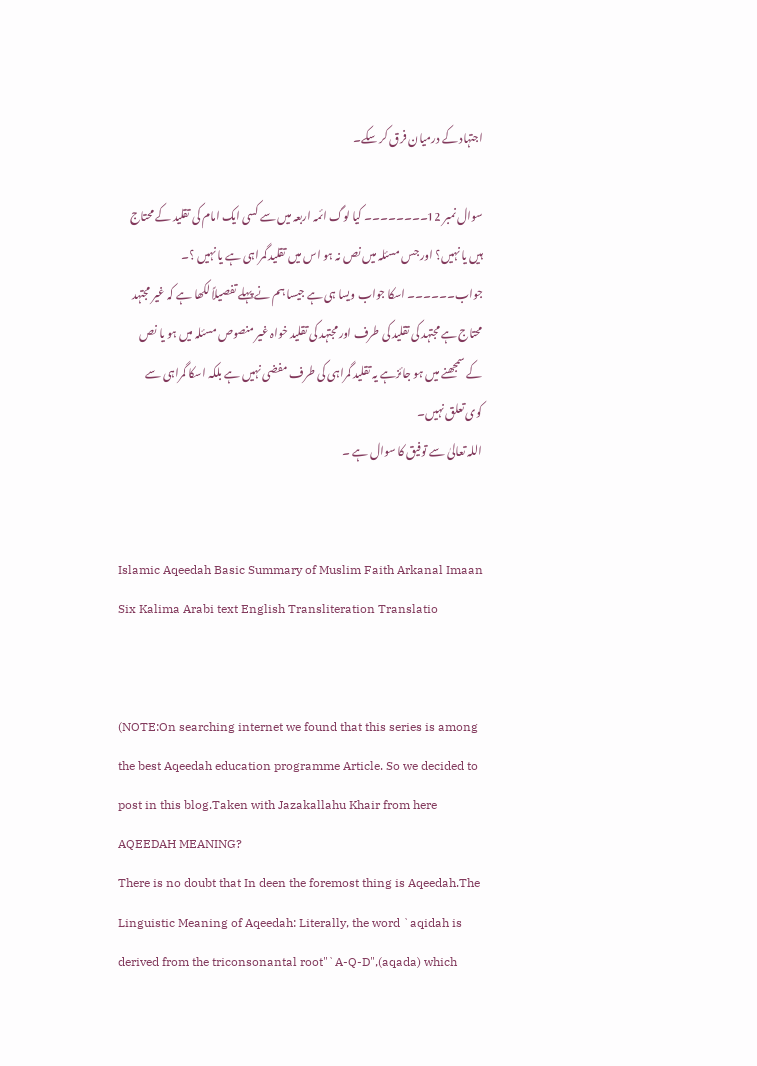اجتہاد کے درمیان فرق کر سکے۔

سوال نمبر 12۔۔۔۔۔۔۔۔ کیا لوگ ائمہ اربعہ میں سے کسی ایک امام کی تقلید کے محتاج ہیں یا نہیں؟ اور جس مسئلہ میں نص نہ ہو اس میں تقلید گمراہی ہے یا نہیں ؟۔
جواب۔۔۔۔۔۔ اسکا جواب ویسا ہی ہے جیسا ہم نے پہلے تفصیلاً لکھا ہے کہ غیر مجتہد محتاج ہے مجتہد کی تقلید کی طرف اور مجتہد کی تقلید خواہ غیر منصوص مسئلہ میں ہو یا نص کے سمجھنے میں ہو جائزہے یہ تقلید گمراہی کی طرف مفضی نہیں ہے بلکہ اسکا گمراہی سے کوی تعلق نہیں۔
اللہ تعالیٰ سے توفیق کا سوال ہے ۔


Islamic Aqeedah Basic Summary of Muslim Faith Arkanal Imaan Six Kalima Arabi text English Transliteration Translatio


(NOTE:On searching internet we found that this series is among the best Aqeedah education programme Article. So we decided to post in this blog.Taken with Jazakallahu Khair from here
AQEEDAH MEANING?
There is no doubt that In deen the foremost thing is Aqeedah.The Linguistic Meaning of Aqeedah: Literally, the word `aqidah is derived from the triconsonantal root"`A-Q-D",(aqada) which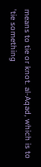means to tie or knot. al-Aqad, which is to 'tie something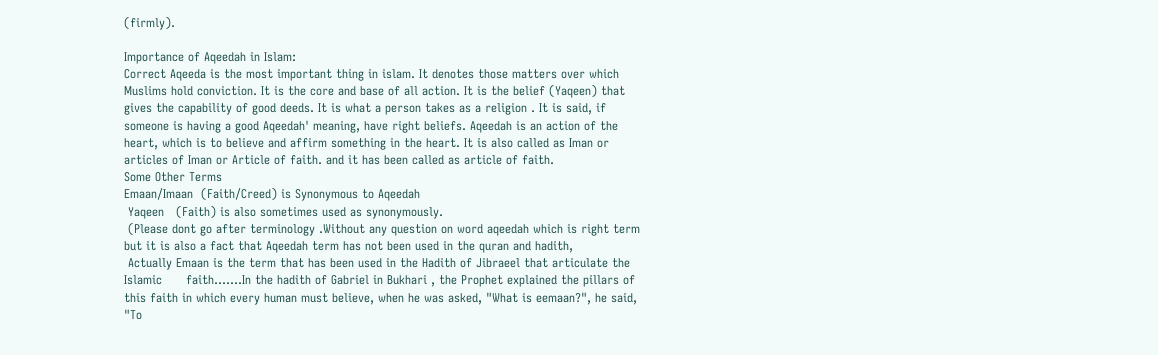(firmly).

Importance of Aqeedah in Islam:
Correct Aqeeda is the most important thing in islam. It denotes those matters over which Muslims hold conviction. It is the core and base of all action. It is the belief (Yaqeen) that gives the capability of good deeds. It is what a person takes as a religion . It is said, if someone is having a good Aqeedah' meaning, have right beliefs. Aqeedah is an action of the heart, which is to believe and affirm something in the heart. It is also called as Iman or articles of Iman or Article of faith. and it has been called as article of faith.
Some Other Terms
Emaan/Imaan  (Faith/Creed) is Synonymous to Aqeedah
 Yaqeen   (Faith) is also sometimes used as synonymously.
 (Please dont go after terminology .Without any question on word aqeedah which is right term but it is also a fact that Aqeedah term has not been used in the quran and hadith,
 Actually Emaan is the term that has been used in the Hadith of Jibraeel that articulate the Islamic      faith.......In the hadith of Gabriel in Bukhari , the Prophet explained the pillars of this faith in which every human must believe, when he was asked, "What is eemaan?", he said, "To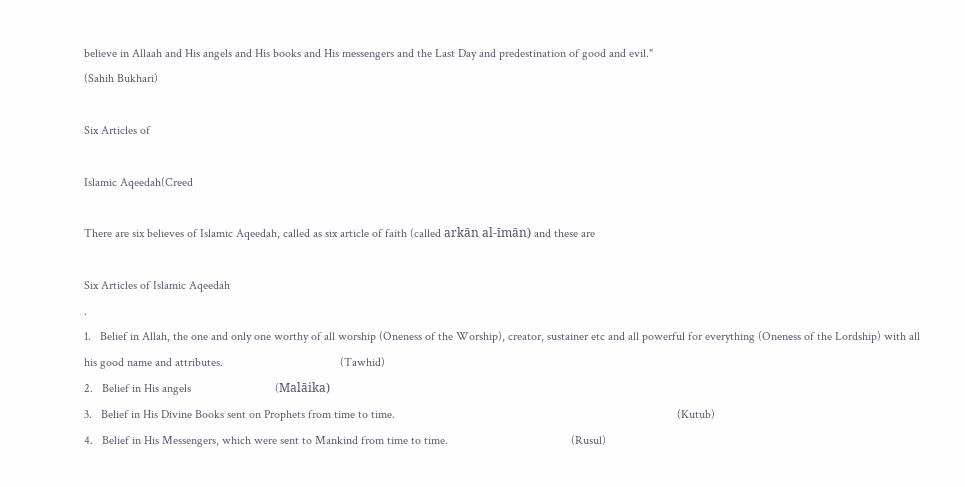believe in Allaah and His angels and His books and His messengers and the Last Day and predestination of good and evil."
(Sahih Bukhari)

Six Articles of

Islamic Aqeedah(Creed

There are six believes of Islamic Aqeedah, called as six article of faith (called arkān al-īmān) and these are

Six Articles of Islamic Aqeedah
.
1.   Belief in Allah, the one and only one worthy of all worship (Oneness of the Worship), creator, sustainer etc and all powerful for everything (Oneness of the Lordship) with all his good name and attributes.                                       (Tawhid)
2.   Belief in His angels                            (Malāika)
3.   Belief in His Divine Books sent on Prophets from time to time.                                                                                              (Kutub)
4.   Belief in His Messengers, which were sent to Mankind from time to time.                                         (Rusul)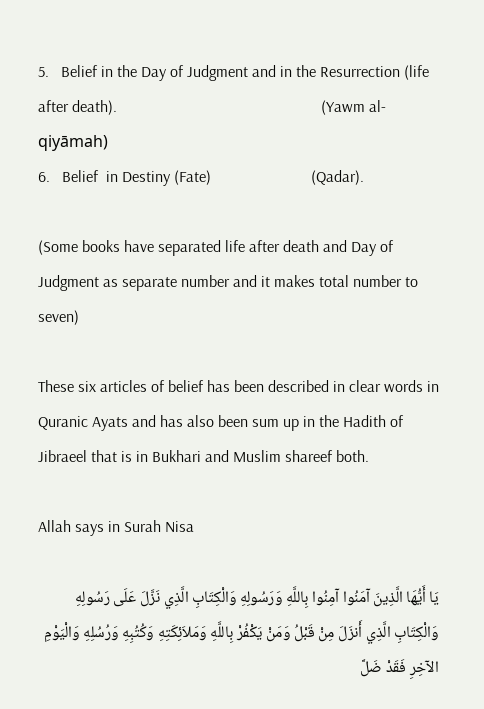5.   Belief in the Day of Judgment and in the Resurrection (life after death).                                                   (Yawm al-qiyāmah)
6.   Belief  in Destiny (Fate)                         (Qadar).

(Some books have separated life after death and Day of Judgment as separate number and it makes total number to seven)

These six articles of belief has been described in clear words in Quranic Ayats and has also been sum up in the Hadith of Jibraeel that is in Bukhari and Muslim shareef both.

Allah says in Surah Nisa

يَا أَيُّهَا الَّذِينَ آمَنُوا آمِنُوا بِاللَّهِ وَرَسُولِهِ وَالْكِتَابِ الَّذِي نَزَّلَ عَلَى رَسُولِهِ وَالْكِتَابِ الَّذِي أَنزَلَ مِنْ قَبْلُ وَمَنْ يَكْفُرْ بِاللَّهِ وَمَلاَئِكَتِهِ وَكُتُبِهِ وَرُسُلِهِ وَالْيَوْمِ الآخِرِ فَقَدْ ضَلَّ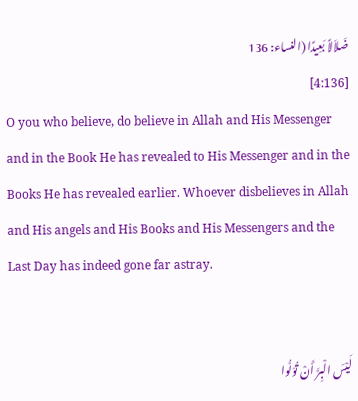ضَلاَلاً بَعِيدًا (النساء: 136
[4:136]
O you who believe, do believe in Allah and His Messenger and in the Book He has revealed to His Messenger and in the Books He has revealed earlier. Whoever disbelieves in Allah and His angels and His Books and His Messengers and the Last Day has indeed gone far astray.


لَيْسَ الْبِرَّ أَنْ تُوَلُّوا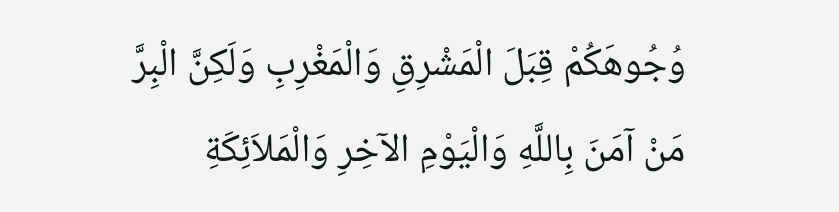وُجُوهَكُمْ قِبَلَ الْمَشْرِقِ وَالْمَغْرِبِ وَلَكِنَّ الْبِرَّ مَنْ آمَنَ بِاللَّهِ وَالْيَوْمِ الآخِرِ وَالْمَلاَئِكَةِ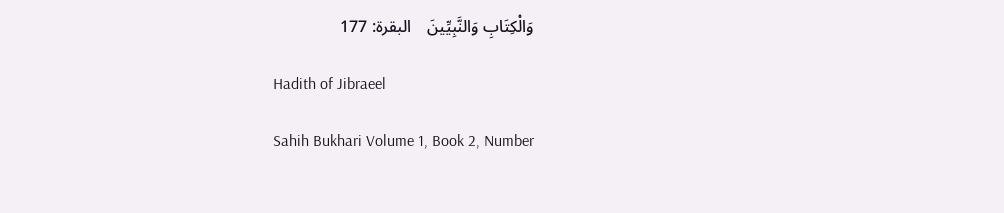وَالْكِتَابِ وَالنَّبِيِّينَ    البقرة: 177

Hadith of Jibraeel

Sahih Bukhari Volume 1, Book 2, Number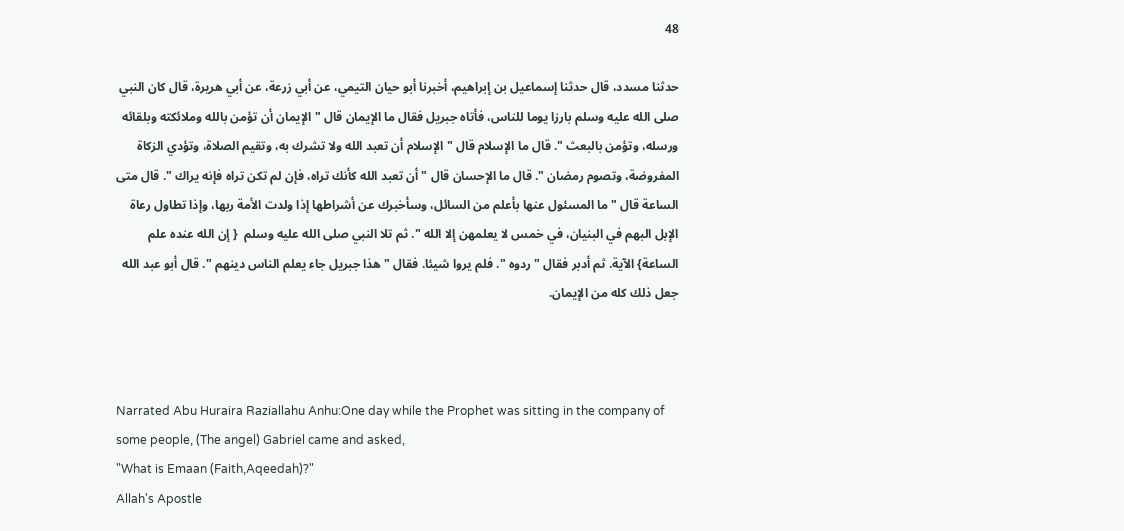48

حدثنا مسدد، قال حدثنا إسماعيل بن إبراهيم، أخبرنا أبو حيان التيمي، عن أبي زرعة، عن أبي هريرة، قال كان النبي صلى الله عليه وسلم بارزا يوما للناس، فأتاه جبريل فقال ما الإيمان قال " الإيمان أن تؤمن بالله وملائكته وبلقائه ورسله، وتؤمن بالبعث ". قال ما الإسلام قال " الإسلام أن تعبد الله ولا تشرك به، وتقيم الصلاة، وتؤدي الزكاة المفروضة، وتصوم رمضان ". قال ما الإحسان قال " أن تعبد الله كأنك تراه، فإن لم تكن تراه فإنه يراك ". قال متى الساعة قال " ما المسئول عنها بأعلم من السائل، وسأخبرك عن أشراطها إذا ولدت الأمة ربها، وإذا تطاول رعاة الإبل البهم في البنيان، في خمس لا يعلمهن إلا الله ". ثم تلا النبي صلى الله عليه وسلم  { إن الله عنده علم الساعة} الآية. ثم أدبر فقال " ردوه ". فلم يروا شيئا. فقال " هذا جبريل جاء يعلم الناس دينهم ". قال أبو عبد الله جعل ذلك كله من الإيمان.



Narrated Abu Huraira Raziallahu Anhu:One day while the Prophet was sitting in the company of some people, (The angel) Gabriel came and asked,
"What is Emaan (Faith,Aqeedah)?"
Allah's Apostle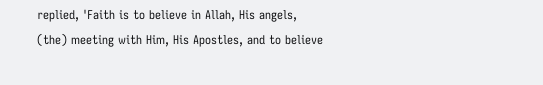replied, 'Faith is to believe in Allah, His angels, (the) meeting with Him, His Apostles, and to believe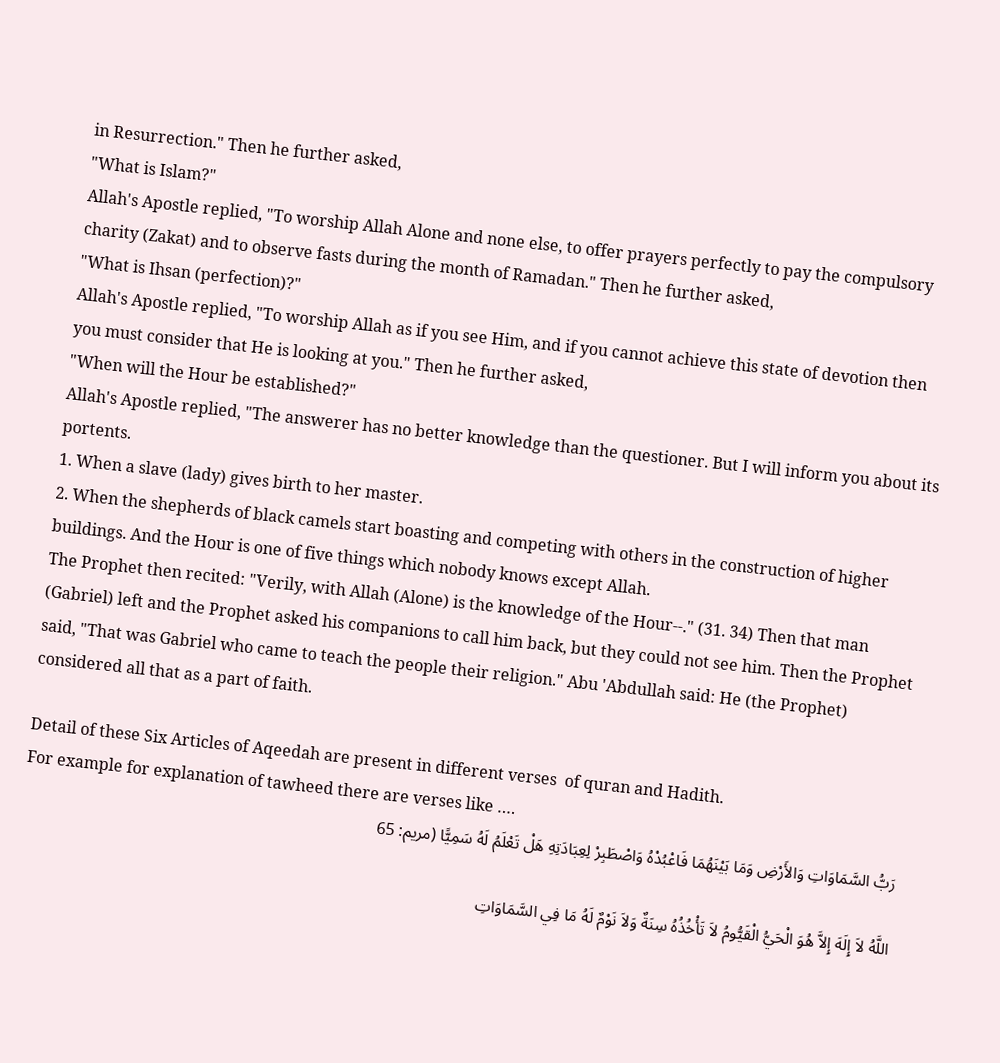in Resurrection." Then he further asked,
"What is Islam?"
Allah's Apostle replied, "To worship Allah Alone and none else, to offer prayers perfectly to pay the compulsory charity (Zakat) and to observe fasts during the month of Ramadan." Then he further asked,
"What is Ihsan (perfection)?"
Allah's Apostle replied, "To worship Allah as if you see Him, and if you cannot achieve this state of devotion then you must consider that He is looking at you." Then he further asked,
"When will the Hour be established?"
Allah's Apostle replied, "The answerer has no better knowledge than the questioner. But I will inform you about its portents.
1. When a slave (lady) gives birth to her master.
2. When the shepherds of black camels start boasting and competing with others in the construction of higher buildings. And the Hour is one of five things which nobody knows except Allah.
The Prophet then recited: "Verily, with Allah (Alone) is the knowledge of the Hour--." (31. 34) Then that man (Gabriel) left and the Prophet asked his companions to call him back, but they could not see him. Then the Prophet said, "That was Gabriel who came to teach the people their religion." Abu 'Abdullah said: He (the Prophet) considered all that as a part of faith.

Detail of these Six Articles of Aqeedah are present in different verses  of quran and Hadith.
For example for explanation of tawheed there are verses like ….
رَبُّ السَّمَاوَاتِ وَالأَرْضِ وَمَا بَيْنَهُمَا فَاعْبُدْهُ وَاصْطَبِرْ لِعِبَادَتِهِ هَلْ تَعْلَمُ لَهُ سَمِيًّا (مريم: 65

اللَّهُ لاَ إِلَهَ إِلاَّ هُوَ الْحَيُّ الْقَيُّومُ لاَ تَأْخُذُهُ سِنَةٌ وَلاَ نَوْمٌ لَهُ مَا فِي السَّمَاوَاتِ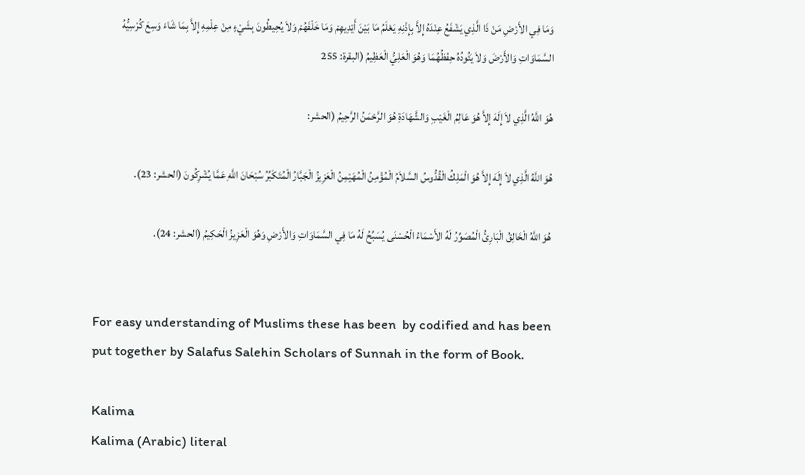وَمَا فِي الأَرْضِ مَنْ ذَا الَّذِي يَشْفَعُ عِنْدَهُ إِلاَّ بِإِذْنِهِ يَعْلَمُ مَا بَيْنَ أَيْدِيهِمْ وَمَا خَلْفَهُمْ وَلاَ يُحِيطُونَ بِشَيْءٍ مِنْ عِلْمِهِ إِلاَّ بِمَا شَاءَ وَسِعَ كُرْسِيُّهُ السَّمَاوَاتِ وَالأَرْضَ وَلاَ يَئُودُهُ حِفْظُهُمَا وَهُوَ الْعَلِيُّ الْعَظِيمُ (البقرة: 255

هُوَ اللَّهُ الَّذِي لاَ إِلَهَ إِلاَّ هُوَ عَالِمُ الْغَيْبِ وَالشَّهَادَةِ هُوَ الرَّحْمَنُ الرَّحِيمُ (الحشر:

هُوَ اللَّهُ الَّذِي لاَ إِلَهَ إِلاَّ هُوَ الْمَلِكُ الْقُدُّوسُ السَّلاَمُ الْمُؤْمِنُ الْمُهَيْمِنُ الْعَزِيزُ الْجَبَّارُ الْمُتَكَبِّرُ سُبْحَانَ اللَّهِ عَمَّا يُشْرِكُونَ (الحشر: 23).

هُوَ اللَّهُ الْخَالِقُ الْبَارِئُ الْمُصَوِّرُ لَهُ الأَسْمَاءُ الْحُسْنَى يُسَبِّحُ لَهُ مَا فِي السَّمَاوَاتِ وَالأَرْضِ وَهُوَ الْعَزِيزُ الْحَكِيمُ (الحشر: 24).


For easy understanding of Muslims these has been  by codified and has been put together by Salafus Salehin Scholars of Sunnah in the form of Book.

Kalima
Kalima (Arabic) literal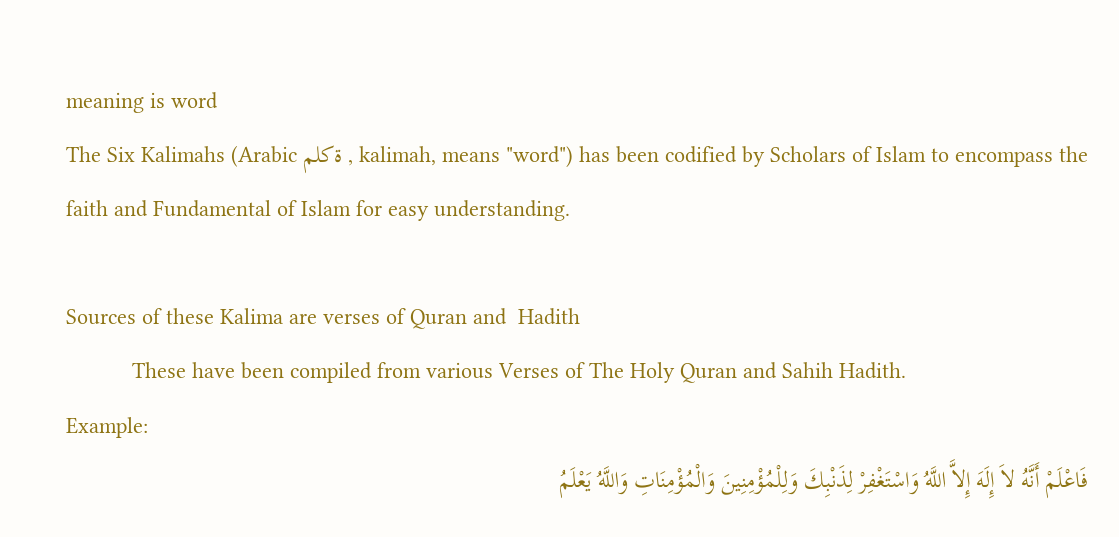meaning is word
The Six Kalimahs (Arabic ةكلم , kalimah, means "word") has been codified by Scholars of Islam to encompass the faith and Fundamental of Islam for easy understanding.

Sources of these Kalima are verses of Quran and  Hadith
           These have been compiled from various Verses of The Holy Quran and Sahih Hadith.
Example:
فَاعْلَمْ أَنَّهُ لاَ إِلَهَ إِلاَّ اللَّهُ وَاسْتَغْفِرْ لِذَنْبِكَ وَلِلْمُؤْمِنِينَ وَالْمُؤْمِنَاتِ وَاللَّهُ يَعْلَمُ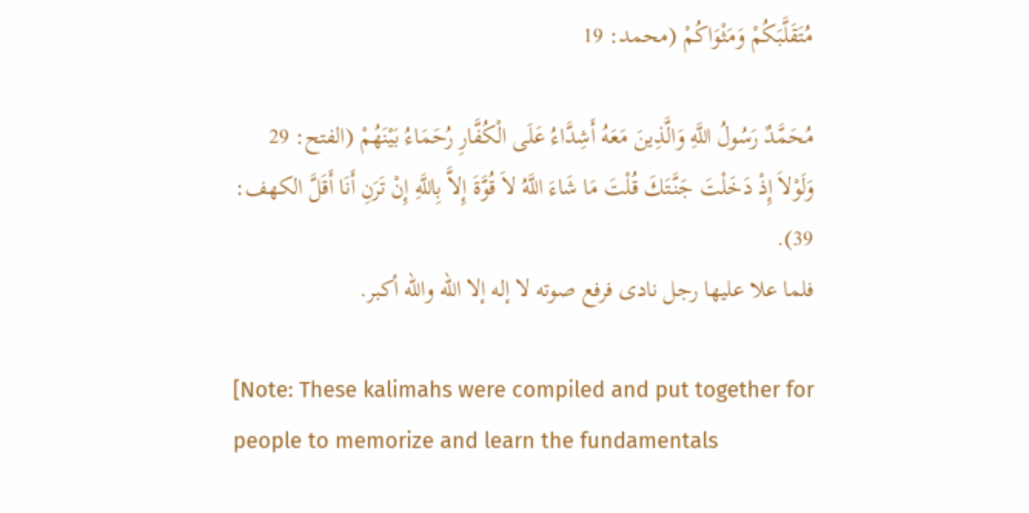مُتَقَلَّبَكُمْ وَمَثْوَاكُمْ (محمد: 19

مُحَمَّدٌ رَسُولُ اللَّهِ وَالَّذِينَ مَعَهُ أَشِدَّاءُ عَلَى الْكُفَّارِ رُحَمَاءُ بَيْنَهُمْ (الفتح: 29
وَلَوْلاَ إِذْ دَخَلْتَ جَنَّتَكَ قُلْتَ مَا شَاءَ اللَّهُ لاَ قُوَّةَ إِلاَّ بِاللَّهِ إِنْ تَرَنِ أَنَا أَقَلَّ الكهف: 39).
فلما علا عليها رجل نادى فرفع صوته لا إله إلا الله والله أكبر.

[Note: These kalimahs were compiled and put together for people to memorize and learn the fundamentals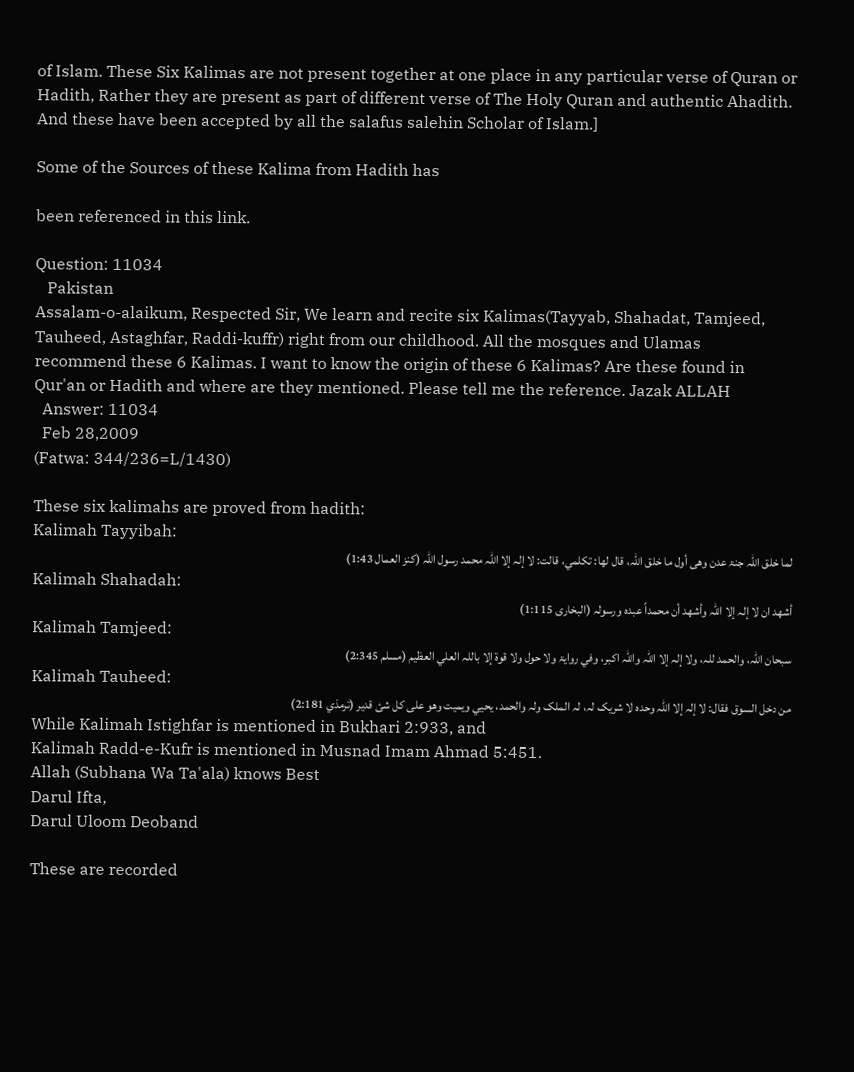of Islam. These Six Kalimas are not present together at one place in any particular verse of Quran or Hadith, Rather they are present as part of different verse of The Holy Quran and authentic Ahadith. And these have been accepted by all the salafus salehin Scholar of Islam.]

Some of the Sources of these Kalima from Hadith has

been referenced in this link.

Question: 11034
   Pakistan
Assalam-o-alaikum, Respected Sir, We learn and recite six Kalimas(Tayyab, Shahadat, Tamjeed, Tauheed, Astaghfar, Raddi-kuffr) right from our childhood. All the mosques and Ulamas recommend these 6 Kalimas. I want to know the origin of these 6 Kalimas? Are these found in Qur'an or Hadith and where are they mentioned. Please tell me the reference. Jazak ALLAH
  Answer: 11034
  Feb 28,2009
(Fatwa: 344/236=L/1430)

These six kalimahs are proved from hadith:
Kalimah Tayyibah:
لما خلق اللہ جنۃ عدن وھی أول ما خلق اللہ، قال لھا: تکلمي، قالت: لا إلہ إلا اللہ محمد رسول اللہ (کنز العمال 1:43)
Kalimah Shahadah:
أشھد ان لا إلہ إلا اللہ وأشھد أن محمداً عبدہ ورسولہ (البخاری 1:115)
Kalimah Tamjeed:
سبحان اللہ، والحمد للہ، ولا إلہ إلا اللہ واللہ اکبر، وفي روایۃ ولا حول ولا قوۃ إلا باللہ العلي العظیم (مسلم 2:345)
Kalimah Tauheed:
من دخل السوق فقال: لا إلہ إلا اللہ وحدہ لا شریک لہ، لہ الملک ولہ والحمد، یحیي ویمیت وھو علی کل شئ قدیر (ترمذي 2:181)
While Kalimah Istighfar is mentioned in Bukhari 2:933, and
Kalimah Radd-e-Kufr is mentioned in Musnad Imam Ahmad 5:451.
Allah (Subhana Wa Ta'ala) knows Best
Darul Ifta,
Darul Uloom Deoband

These are recorded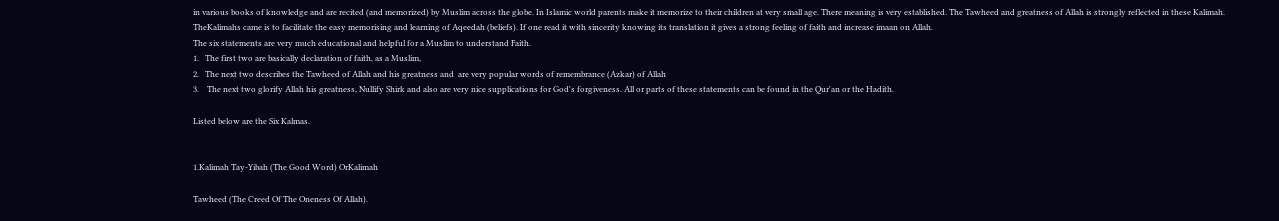in various books of knowledge and are recited (and memorized) by Muslim across the globe. In Islamic world parents make it memorize to their children at very small age. There meaning is very established. The Tawheed and greatness of Allah is strongly reflected in these Kalimah. TheKalimahs came is to facilitate the easy memorising and learning of Aqeedah (beliefs). If one read it with sincerity knowing its translation it gives a strong feeling of faith and increase imaan on Allah.
The six statements are very much educational and helpful for a Muslim to understand Faith.
1.   The first two are basically declaration of faith, as a Muslim,
2.   The next two describes the Tawheed of Allah and his greatness and  are very popular words of remembrance (Azkar) of Allah
3.    The next two glorify Allah his greatness, Nullify Shirk and also are very nice supplications for God's forgiveness. All or parts of these statements can be found in the Qur'an or the Hadith.

Listed below are the Six Kalmas.


1.Kalimah Tay-Yibah (The Good Word) OrKalimah

Tawheed (The Creed Of The Oneness Of Allah).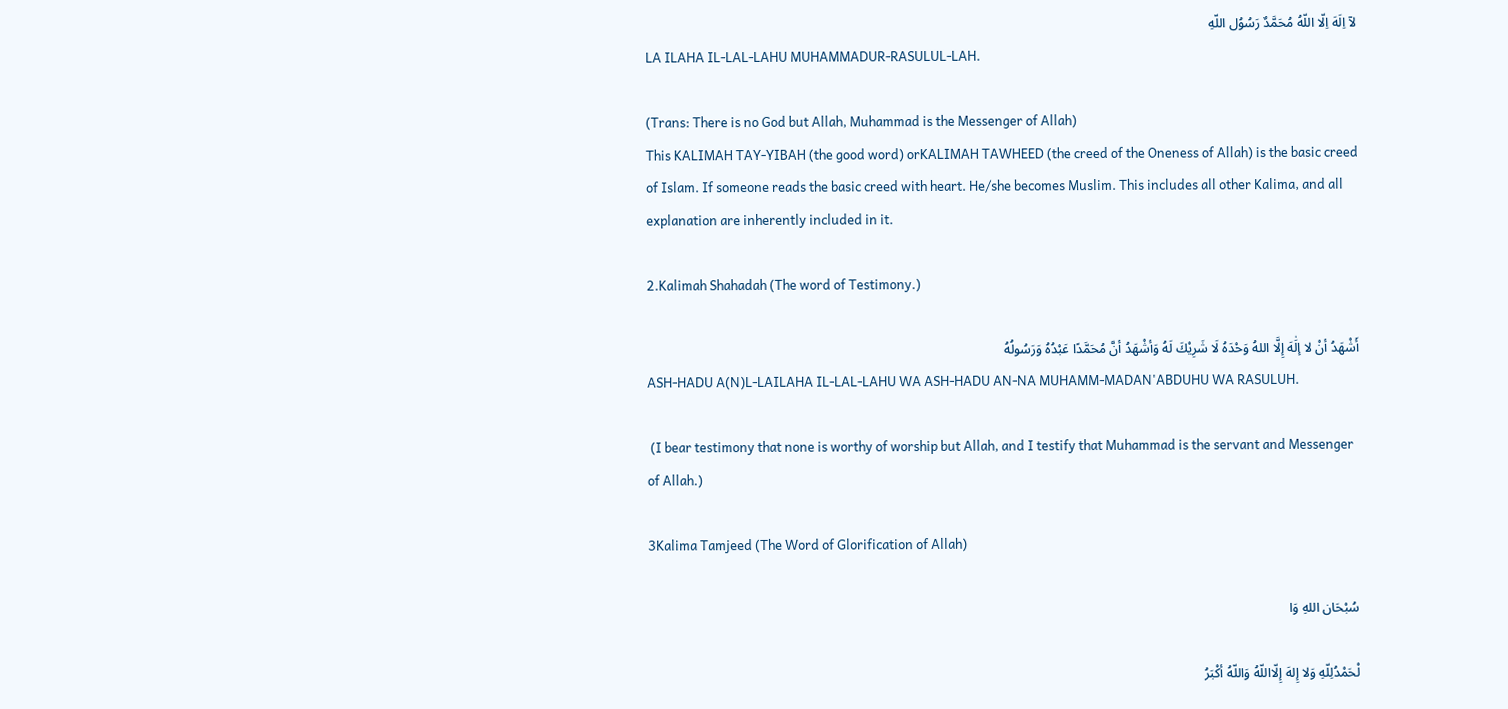لآ اِلَهَ اِلّا اللّهُ مُحَمَّدٌ رَسُوُل اللّهِ
LA ILAHA IL-LAL-LAHU MUHAMMADUR-RASULUL-LAH.

(Trans: There is no God but Allah, Muhammad is the Messenger of Allah)
This KALIMAH TAY-YIBAH (the good word) orKALIMAH TAWHEED (the creed of the Oneness of Allah) is the basic creed of Islam. If someone reads the basic creed with heart. He/she becomes Muslim. This includes all other Kalima, and all explanation are inherently included in it.

2.Kalimah Shahadah (The word of Testimony.)

أَشْهَدُ أنْ لا إلَٰهَ إِلَّا اللهُ وَحْدَهُ لَا شَرِيْكَ لَهُ وَأشْهَدُ أنَّ مُحَمَّدًا عَبْدُهُ وَرَسُولُهُ
ASH-HADU A(N)L-LAILAHA IL-LAL-LAHU WA ASH-HADU AN-NA MUHAMM-MADAN'ABDUHU WA RASULUH.

 (I bear testimony that none is worthy of worship but Allah, and I testify that Muhammad is the servant and Messenger of Allah.)

3Kalima Tamjeed (The Word of Glorification of Allah)

سُبْحَان اللهِ وَا

لْحَمْدُلِلّهِ وَلا إِلهَ إِلّااللّهُ وَاللّهُ أكْبَرُ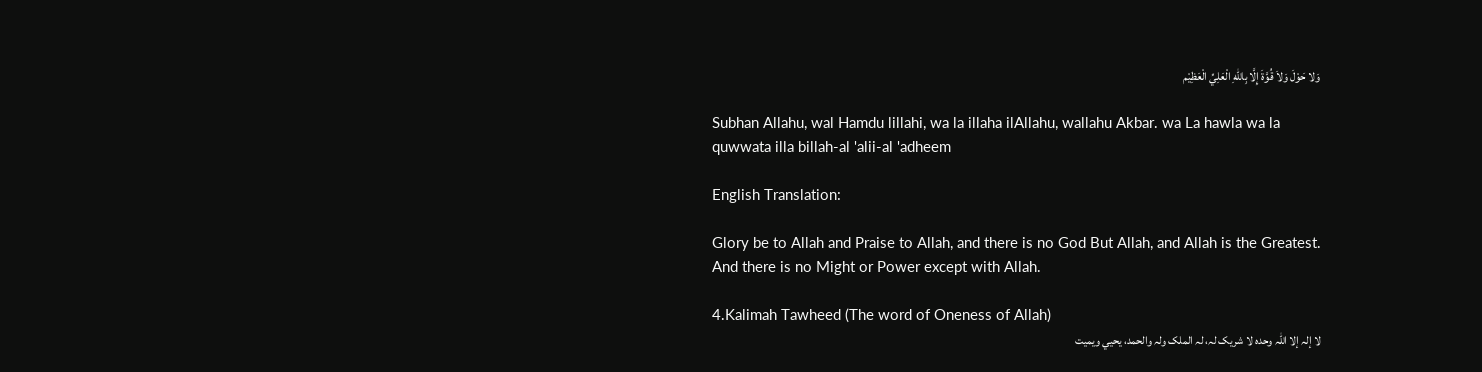وَلا حَوْلَ وَلاَ قُوَّةَ إِلَّا بِاللّهِ الْعَلِيِّ الْعَظِيْم

Subhan Allahu, wal Hamdu lillahi, wa la illaha ilAllahu, wallahu Akbar. wa La hawla wa la quwwata illa billah-al 'alii-al 'adheem

English Translation:

Glory be to Allah and Praise to Allah, and there is no God But Allah, and Allah is the Greatest. And there is no Might or Power except with Allah.

4.Kalimah Tawheed (The word of Oneness of Allah)
لا إلہ إلا اللہ وحدہ لا شریک لہ، لہ الملک ولہ والحمد، یحیي ویمیت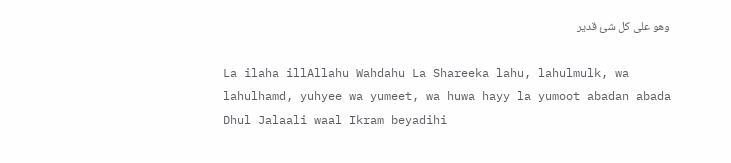وھو علی کل شئ قدیر

La ilaha illAllahu Wahdahu La Shareeka lahu, lahulmulk, wa lahulhamd, yuhyee wa yumeet, wa huwa hayy la yumoot abadan abada Dhul Jalaali waal Ikram beyadihi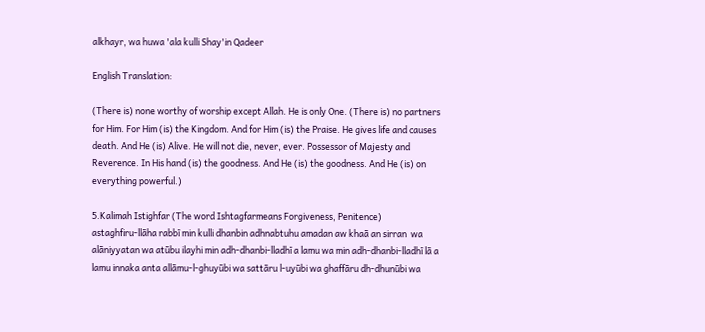alkhayr, wa huwa 'ala kulli Shay'in Qadeer

English Translation:

(There is) none worthy of worship except Allah. He is only One. (There is) no partners for Him. For Him (is) the Kingdom. And for Him (is) the Praise. He gives life and causes death. And He (is) Alive. He will not die, never, ever. Possessor of Majesty and Reverence. In His hand (is) the goodness. And He (is) the goodness. And He (is) on everything powerful.)

5.Kalimah Istighfar (The word Ishtagfarmeans Forgiveness, Penitence)
astaghfiru-llāha rabbī min kulli dhanbin adhnabtuhu amadan aw khaā an sirran  wa alāniyyatan wa atūbu ilayhi min adh-dhanbi-lladhī a lamu wa min adh-dhanbi-lladhī lā a lamu innaka anta allāmu-l-ghuyūbi wa sattāru l-uyūbi wa ghaffāru dh-dhunūbi wa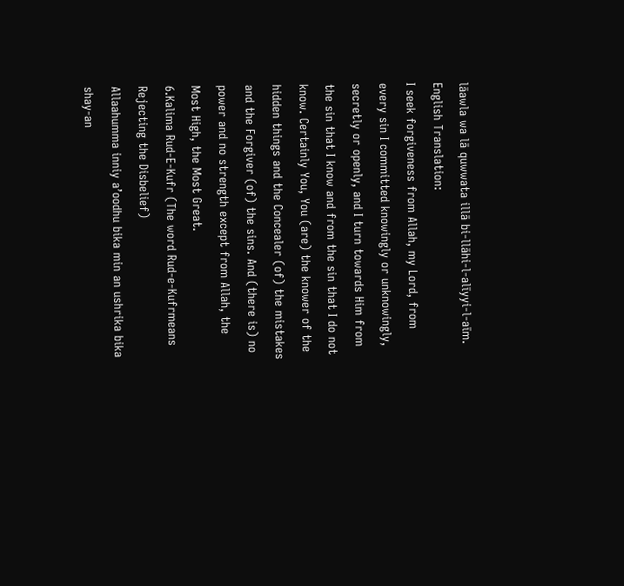lāawla wa lā quwwata illā bi-llāhi-l-alīyyi-l-aīm.
English Translation:
I seek forgiveness from Allah, my Lord, from every sin I committed knowingly or unknowingly, secretly or openly, and I turn towards Him from the sin that I know and from the sin that I do not know. Certainly You, You (are) the knower of the hidden things and the Concealer (of) the mistakes and the Forgiver (of) the sins. And (there is) no power and no strength except from Allah, the Most High, the Most Great.
6.Kalima Rud-E-Kufr (The word Rud-e-Kufrmeans Rejecting the Disbelief)
Allaahumma inniy a’oodhu bika min an ushrika bika shay-an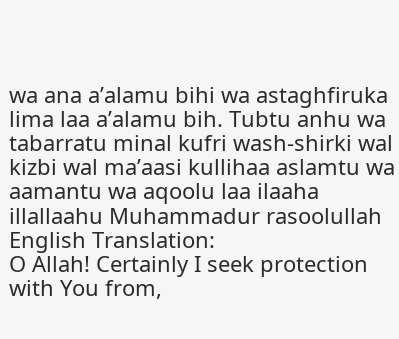wa ana a’alamu bihi wa astaghfiruka lima laa a’alamu bih. Tubtu anhu wa tabarratu minal kufri wash-shirki wal kizbi wal ma’aasi kullihaa aslamtu wa aamantu wa aqoolu laa ilaaha illallaahu Muhammadur rasoolullah
English Translation:
O Allah! Certainly I seek protection with You from,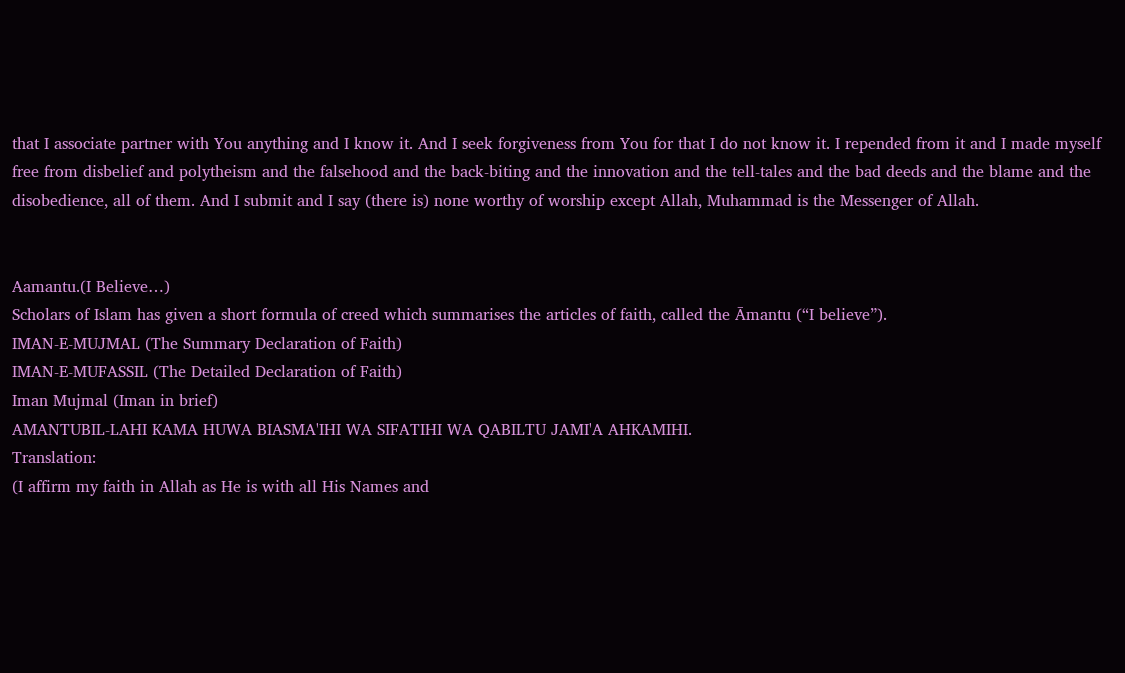that I associate partner with You anything and I know it. And I seek forgiveness from You for that I do not know it. I repended from it and I made myself free from disbelief and polytheism and the falsehood and the back-biting and the innovation and the tell-tales and the bad deeds and the blame and the disobedience, all of them. And I submit and I say (there is) none worthy of worship except Allah, Muhammad is the Messenger of Allah.


Aamantu.(I Believe…)
Scholars of Islam has given a short formula of creed which summarises the articles of faith, called the Āmantu (“I believe”).
IMAN-E-MUJMAL (The Summary Declaration of Faith)
IMAN-E-MUFASSIL (The Detailed Declaration of Faith)
Iman Mujmal (Iman in brief)
AMANTUBIL-LAHI KAMA HUWA BIASMA'IHI WA SIFATIHI WA QABILTU JAMI'A AHKAMIHI.
Translation:
(I affirm my faith in Allah as He is with all His Names and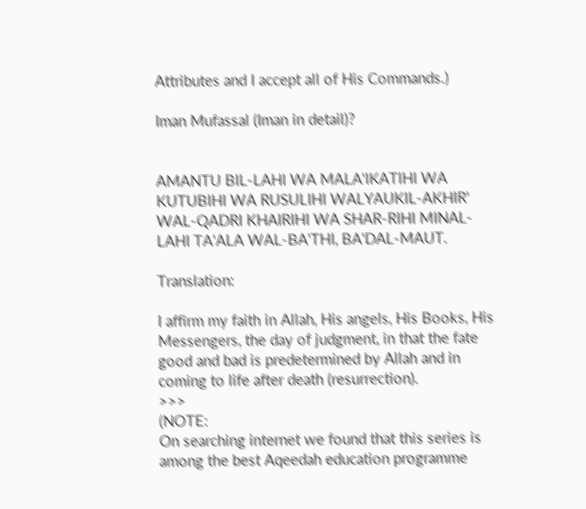Attributes and I accept all of His Commands.)

Iman Mufassal (Iman in detail)?


AMANTU BIL-LAHI WA MALA'IKATIHI WA KUTUBIHI WA RUSULIHI WALYAUKIL-AKHIR' WAL-QADRI KHAIRIHI WA SHAR-RIHI MINAL-LAHI TA'ALA WAL-BA'THI, BA'DAL-MAUT.

Translation:

I affirm my faith in Allah, His angels, His Books, His Messengers, the day of judgment, in that the fate good and bad is predetermined by Allah and in coming to life after death (resurrection).
>>>
(NOTE:
On searching internet we found that this series is among the best Aqeedah education programme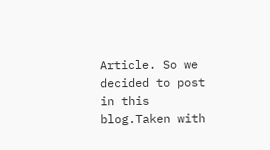Article. So we decided to post in this blog.Taken with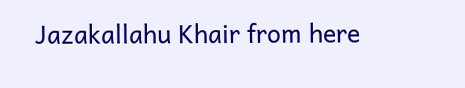Jazakallahu Khair from here